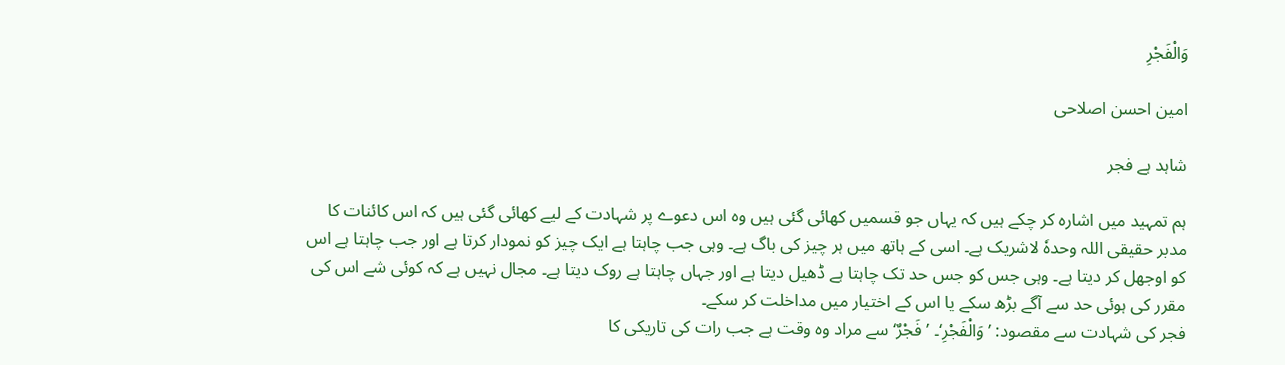وَالْفَجْرِ

امین احسن اصلاحی

شاہد ہے فجر

ہم تمہید میں اشارہ کر چکے ہیں کہ یہاں جو قسمیں کھائی گئی ہیں وہ اس دعوے پر شہادت کے لیے کھائی گئی ہیں کہ اس کائنات کا مدبر حقیقی اللہ وحدہٗ لاشریک ہے۔ اسی کے ہاتھ میں ہر چیز کی باگ ہے۔ وہی جب چاہتا ہے ایک چیز کو نمودار کرتا ہے اور جب چاہتا ہے اس کو اوجھل کر دیتا ہے۔ وہی جس کو جس حد تک چاہتا ہے ڈھیل دیتا ہے اور جہاں چاہتا ہے روک دیتا ہے۔ مجال نہیں ہے کہ کوئی شے اس کی مقرر کی ہوئی حد سے آگے بڑھ سکے یا اس کے اختیار میں مداخلت کر سکے۔
فجر کی شہادت سے مقصود: ’وَالْفَجْرِ‘۔ ’فَجْرٌ‘ سے مراد وہ وقت ہے جب رات کی تاریکی کا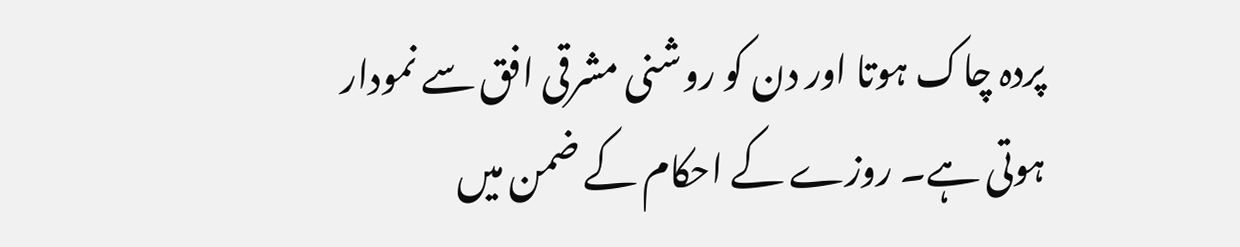پردہ چاک ہوتا اور دن کو روشنی مشرقی افق سے نمودار ہوتی ہے۔ روزے کے احکام کے ضمن میں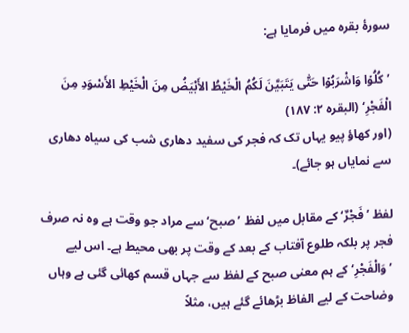سورۂ بقرہ میں فرمایا ہے:

’کُلُوۡا وَاشْرَبُوۡا حَتّٰی یَتَبَیَّنَ لَکُمُ الْخَیْطُ الأَبْیَضُ مِنَ الْخَیْطِ الأَسْوَدِ مِنَ الْفَجْرِ‘ (البقرہ ۲: ۱۸۷)
(اور کھاؤ پیو یہاں تک کہ فجر کی سفید دھاری شب کی سیاہ دھاری سے نمایاں ہو جائے)۔

لفظ ’فَجْرٌ‘ کے مقابل میں لفظ ’صبح‘ سے مراد جو وقت ہے وہ نہ صرف فجر پر بلکہ طلوع آفتاب کے بعد کے وقت پر بھی محیط ہے۔ اس لیے ’وَالْفَجْرِ‘ کے ہم معنی صبح کے لفظ سے جہاں قسم کھائی گئی ہے وہاں وضاحت کے لیے الفاظ بڑھائے گئے ہیں، مثلاً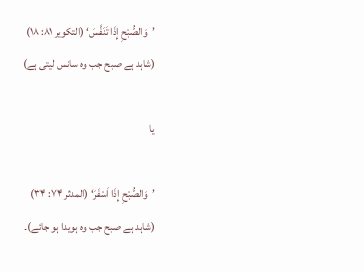’وَالصُّبْحِ إِذَا تَنَفَّسَ‘ (التکویر ۸۱: ۱۸)
(شاہد ہے صبح جب وہ سانس لیتی ہے)

یا

’وَالصُّبْحِ إِذَا اَسْفَرَ‘ (المدثر ۷۴: ۳۴)
(شاہد ہے صبح جب وہ ہویدا ہو جائے)۔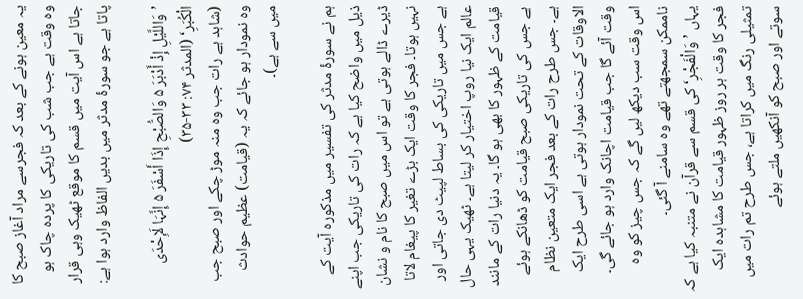یہ معین ہونے کے بعد کہ فجرسے مراد آغاز صبح کا وہ وقت ہے جب شب کی تاریکی کا پردہ چاک ہو جاتا ہے اس آیت میں قسم کا موقع ٹھیک وہی قرار پاتا ہے جو سورۂ مدثر میں بدیں الفاظ وارد ہوا ہے:

’وَاللَّیْلِ إِذْ أَدْبَرَ ۵ وَالصُّبْحِ إِذَا أَسْفَرَ ۵ إِنَّہَا لَإِحْدَی الْکُبَرِ‘ (المدثر ۷۴: ۳۳-۳۵)
(شاہد ہے رات جب وہ منہ موڑ چکے اور صبح جب وہ نمودار ہو جائے کہ یہ (قیامت) عظیم حوادث میں سے ہے)۔

ہم نے سورۂ مدثر کی تفسیر میں مذکورہ آیت کے ذیل میں واضح کیا ہے کہ رات کی تاریکی جب اپنے ڈیرے ڈالے ہوتی ہے تو اس میں صبح کا نام و نشان نہیں ہوتا۔ فجر کا وقت ایک بڑے تغیر کا پیغام لاتا ہے جس میں تاریکی کی بساط لپیٹ دی جاتی اور عالم ایک نیا روپ اختیار کر لیتا ہے۔ ٹھیک یہی حال قیامت کے ظہور کا بھی ہو گا۔ یہ دنیا رات کے مانند ہے جس کی تاریکی صبح قیامت کو ڈھانکے ہوئے ہے۔ جس طرح رات کے بعد فجر ایک متعین نظام الاوقات کے تحت نمودار ہوتی ہے اسی طرح ایک وقت آئے گا جب قیامت اچانک وارد ہو جائے گی۔ اس وقت سب دیکھ لیں گے کہ جس چیز کو وہ ناممکن سمجھتے تھے وہ سامنے آ گئی۔
یہاں ’وَالْفَجْرِ‘ کی قسم سے قرآن نے متنبہ کیا ہے کہ فجر کا وقت ہر روز ظہور قیامت کا مشاہدہ ایک تمثیلی رنگ میں کراتا ہے، جس طرح تم رات میں سوتے اور صبح کو آنکھیں ملتے ہوئے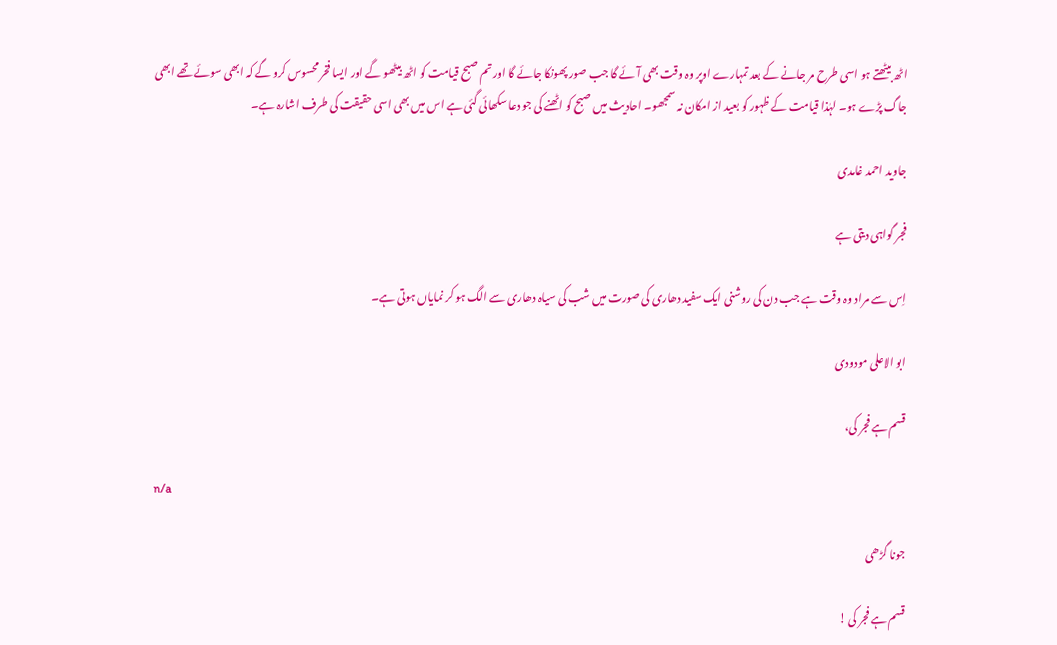اٹھ بیٹھتے ہو اسی طرح مر جانے کے بعد تمہارے اوپر وہ وقت بھی آئے گا جب صور پھونکا جائے گا اور تم صبح قیامت کو اٹھ بیٹھو گے اور ایسا فخر محسوس کرو گے کہ ابھی سوئے تھے ابھی جاگ پڑے ہو۔ لہٰذا قیامت کے ظہور کو بعید از امکان نہ سمجھو۔ احادیث میں صبح کو اٹھنے کی جو دعا سکھائی گئی ہے اس میں بھی اسی حقیقت کی طرف اشارہ ہے۔

جاوید احمد غامدی

فجر گواہی دیتی ہے

اِس سے مراد وہ وقت ہے جب دن کی روشنی ایک سفید دھاری کی صورت میں شب کی سیاہ دھاری سے الگ ہو کر نمایاں ہوتی ہے۔

ابو الاعلی مودودی

قسم ہے فجر کی،

n/a

جونا گڑھی

قسم ہے فجر کی !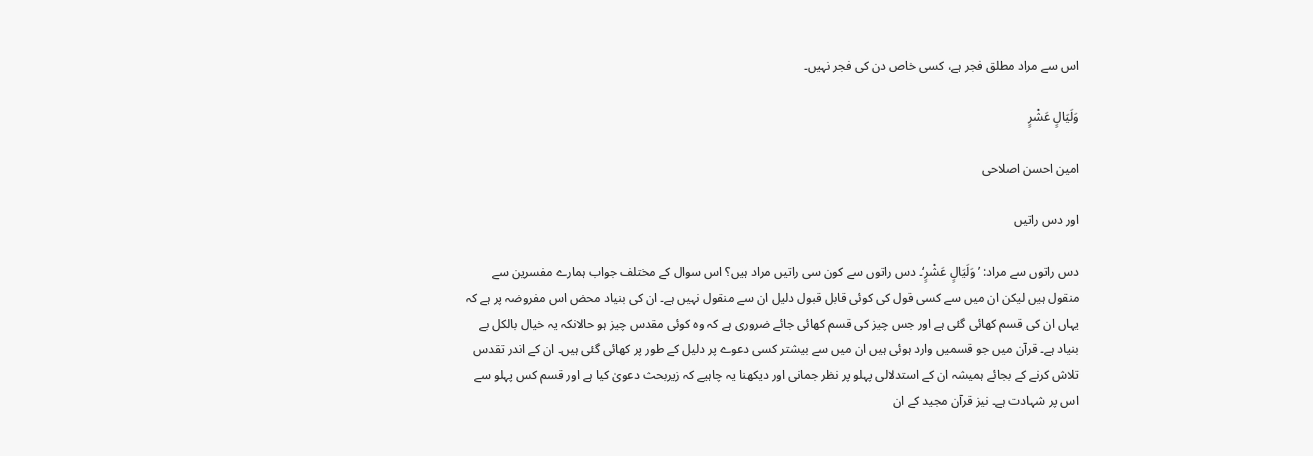اس سے مراد مطلق فجر ہے، کسی خاص دن کی فجر نہیں۔

وَلَيَالٍ عَشْرٍ

امین احسن اصلاحی

اور دس راتیں

دس راتوں سے مراد: ’وَلَیَالٍ عَشْرٍ‘۔ دس راتوں سے کون سی راتیں مراد ہیں؟ اس سوال کے مختلف جواب ہمارے مفسرین سے منقول ہیں لیکن ان میں سے کسی قول کی کوئی قابل قبول دلیل ان سے منقول نہیں ہے۔ ان کی بنیاد محض اس مفروضہ پر ہے کہ یہاں ان کی قسم کھائی گئی ہے اور جس چیز کی قسم کھائی جائے ضروری ہے کہ وہ کوئی مقدس چیز ہو حالانکہ یہ خیال بالکل بے بنیاد ہے۔ قرآن میں جو قسمیں وارد ہوئی ہیں ان میں سے بیشتر کسی دعوے پر دلیل کے طور پر کھائی گئی ہیں۔ ان کے اندر تقدس تلاش کرنے کے بجائے ہمیشہ ان کے استدلالی پہلو پر نظر جمانی اور دیکھنا یہ چاہیے کہ زیربحث دعویٰ کیا ہے اور قسم کس پہلو سے اس پر شہادت ہے۔ نیز قرآن مجید کے ان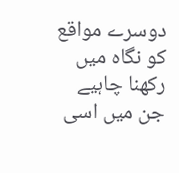دوسرے مواقع کو نگاہ میں رکھنا چاہیے جن میں اسی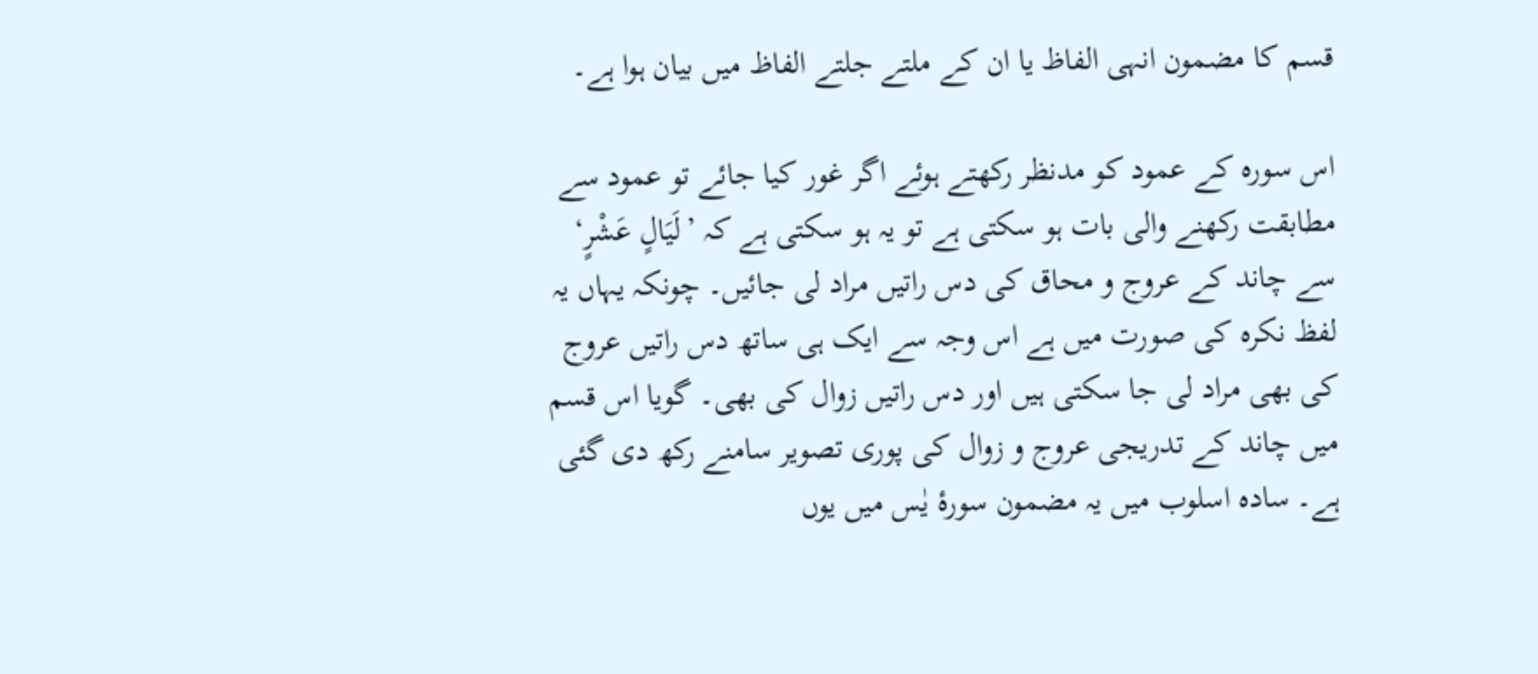قسم کا مضمون انہی الفاظ یا ان کے ملتے جلتے الفاظ میں بیان ہوا ہے۔

اس سورہ کے عمود کو مدنظر رکھتے ہوئے اگر غور کیا جائے تو عمود سے مطابقت رکھنے والی بات ہو سکتی ہے تو یہ ہو سکتی ہے کہ ’لَیَالٍ عَشْرٍ‘ سے چاند کے عروج و محاق کی دس راتیں مراد لی جائیں۔ چونکہ یہاں یہ لفظ نکرہ کی صورت میں ہے اس وجہ سے ایک ہی ساتھ دس راتیں عروج کی بھی مراد لی جا سکتی ہیں اور دس راتیں زوال کی بھی۔ گویا اس قسم میں چاند کے تدریجی عروج و زوال کی پوری تصویر سامنے رکھ دی گئی ہے۔ سادہ اسلوب میں یہ مضمون سورۂ یٰس میں یوں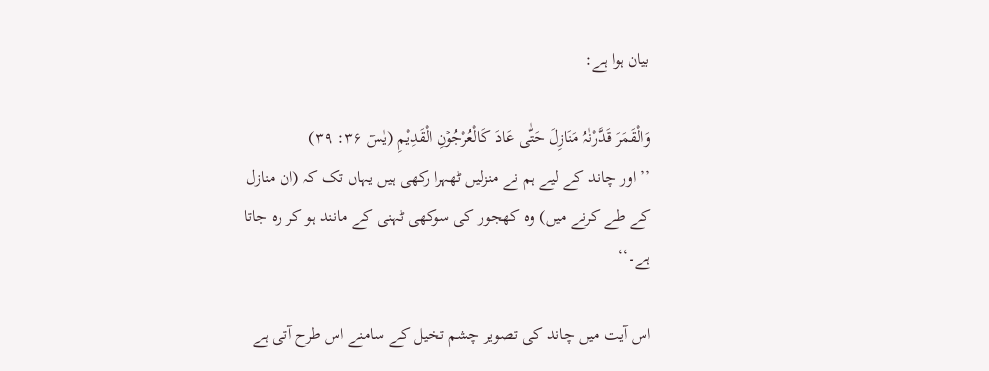بیان ہوا ہے:

وَالْقَمَرَ قَدَّرْنٰہُ مَنَازِلَ حَتّٰی عَادَ کَالْعُرْجُوۡنِ الْقَدِیْمِ (یٰسٓ ۳۶: ۳۹)
’’اور چاند کے لیے ہم نے منزلیں ٹھہرا رکھی ہیں یہاں تک کہ (ان منازل کے طے کرنے میں) وہ کھجور کی سوکھی ٹہنی کے مانند ہو کر رہ جاتا ہے۔‘‘

اس آیت میں چاند کی تصویر چشم تخیل کے سامنے اس طرح آتی ہے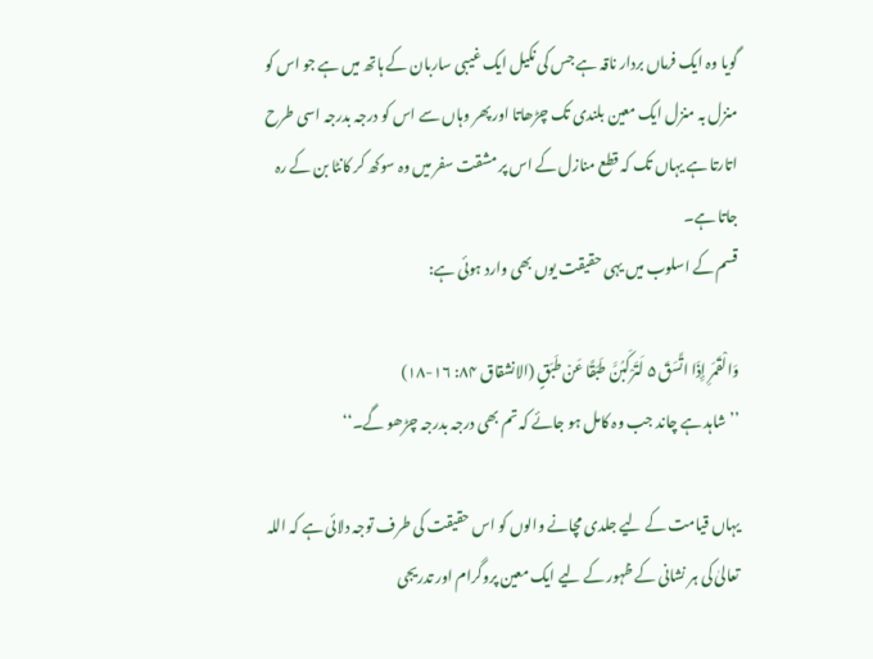گویا وہ ایک فرماں بردار ناقہ ہے جس کی نکیل ایک غیبی ساربان کے ہاتھ میں ہے جو اس کو منزل بہ منزل ایک معین بلندی تک چڑھاتا اور پھر وہاں سے اس کو درجہ بدرجہ اسی طرح اتارتا ہے یہاں تک کہ قطع منازل کے اس پر مشقت سفر میں وہ سوکھ کر کانٹا بن کے رہ جاتا ہے۔
قسم کے اسلوب میں یہی حقیقت یوں بھی وارد ہوئی ہے:

وَالْقَمَرِ إِذَا اتَّسَقَ ۵ لَتَرْکَبُنَّ طَبَقًا عَنۡ طَبَقٍ (الانشقاق ۸۴: ۱۶-۱۸)
’’شاہد ہے چاند جب وہ کامل ہو جائے کہ تم بھی درجہ بدرجہ چڑھو گے۔‘‘

یہاں قیامت کے لیے جلدی مچانے والوں کو اس حقیقت کی طرف توجہ دلائی ہے کہ اللہ تعالیٰ کی ہر نشانی کے ظہور کے لیے ایک معین پروگرام اور تدریجی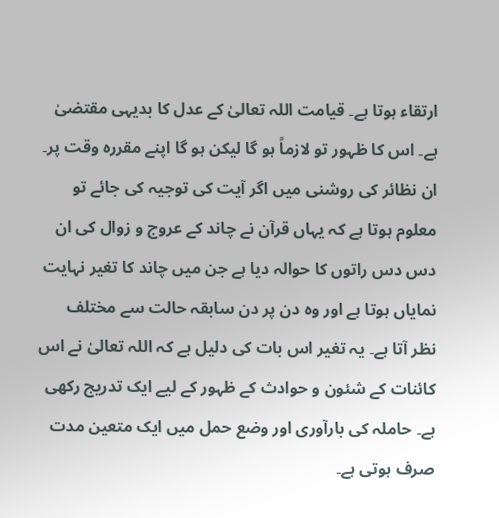ارتقاء ہوتا ہے۔ قیامت اللہ تعالیٰ کے عدل کا بدیہی مقتضیٰ ہے۔ اس کا ظہور تو لازماً ہو گا لیکن ہو گا اپنے مقررہ وقت پر۔
ان نظائر کی روشنی میں اگر آیت کی توجیہ کی جائے تو معلوم ہوتا ہے کہ یہاں قرآن نے چاند کے عروج و زوال کی ان دس دس راتوں کا حوالہ دیا ہے جن میں چاند کا تغیر نہایت نمایاں ہوتا ہے اور وہ دن پر دن سابقہ حالت سے مختلف نظر آتا ہے۔ یہ تغیر اس بات کی دلیل ہے کہ اللہ تعالیٰ نے اس کائنات کے شئون و حوادث کے ظہور کے لیے ایک تدریج رکھی ہے۔ حاملہ کی بارآوری اور وضع حمل میں ایک متعین مدت صرف ہوتی ہے۔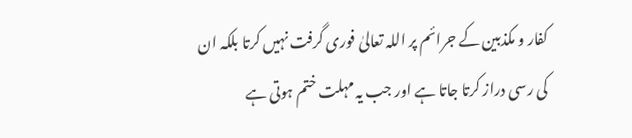کفار و مکذبین کے جرائم پر اللہ تعالیٰ فوری گرفت نہیں کرتا بلکہ ان کی رسی دراز کرتا جاتا ہے اور جب یہ مہلت ختم ہوتی ہے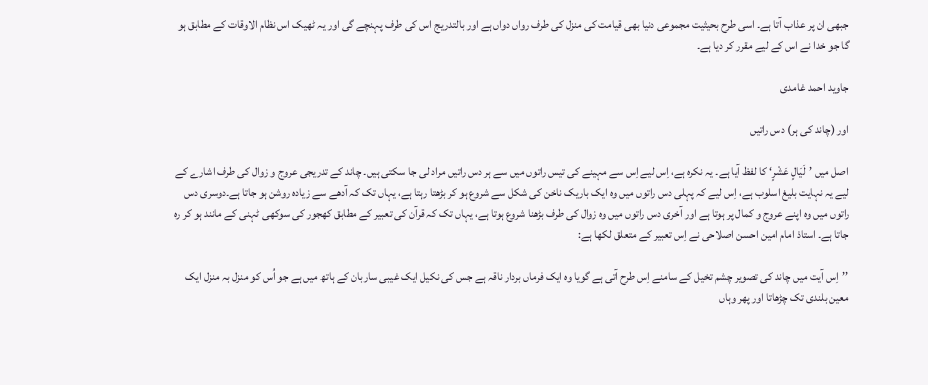جبھی ان پر عذاب آتا ہے۔ اسی طرح بحیثیت مجموعی دنیا بھی قیامت کی منزل کی طرف رواں دواں ہے اور بالتدریج اس کی طرف پہنچے گی اور یہ ٹھیک اس نظام الاوقات کے مطابق ہو گا جو خدا نے اس کے لیے مقرر کر دیا ہے۔

جاوید احمد غامدی

اور (چاند کی ہر) دس راتیں

اصل میں ’لَیَالٍ عَشْرٍ‘ کا لفظ آیا ہے۔ یہ نکرہ ہے، اِس لیے اِس سے مہینے کی تیس راتوں میں سے ہر دس راتیں مراد لی جا سکتی ہیں۔ چاند کے تدریجی عروج و زوال کی طرف اشارے کے لیے یہ نہایت بلیغ اسلوب ہے، اِس لیے کہ پہلی دس راتوں میں وہ ایک باریک ناخن کی شکل سے شروع ہو کر بڑھتا رہتا ہے، یہاں تک کہ آدھے سے زیادہ روشن ہو جاتا ہے۔دوسری دس راتوں میں وہ اپنے عروج و کمال پر ہوتا ہے اور آخری دس راتوں میں وہ زوال کی طرف بڑھنا شروع ہوتا ہے، یہاں تک کہ قرآن کی تعبیر کے مطابق کھجور کی سوکھی ٹہنی کے مانند ہو کر رہ جاتا ہے۔ استاذ امام امین احسن اصلاحی نے اِس تعبیر کے متعلق لکھا ہے:

’’اِس آیت میں چاند کی تصویر چشم تخیل کے سامنے اِس طرح آتی ہے گویا وہ ایک فرماں بردار ناقہ ہے جس کی نکیل ایک غیبی ساربان کے ہاتھ میں ہے جو اُس کو منزل بہ منزل ایک معین بلندی تک چڑھاتا اور پھر وہاں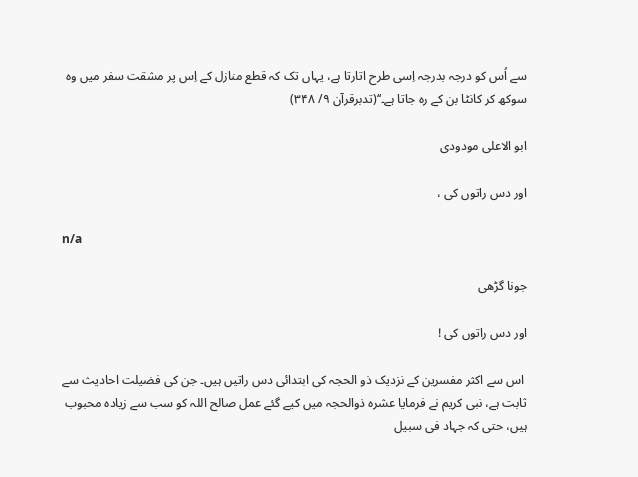سے اُس کو درجہ بدرجہ اِسی طرح اتارتا ہے، یہاں تک کہ قطع منازل کے اِس پر مشقت سفر میں وہ سوکھ کر کانٹا بن کے رہ جاتا ہے۔‘‘(تدبرقرآن ۹/ ۳۴۸)

ابو الاعلی مودودی

اور دس راتوں کی ،

n/a

جونا گڑھی

اور دس راتوں کی !

 اس سے اکثر مفسرین کے نزدیک ذو الحجہ کی ابتدائی دس راتیں ہیں۔ جن کی فضیلت احادیث سے ثابت ہے، نبی کریم نے فرمایا عشرہ ذوالحجہ میں کیے گئے عمل صالح اللہ کو سب سے زیادہ محبوب ہیں، حتی کہ جہاد فی سبیل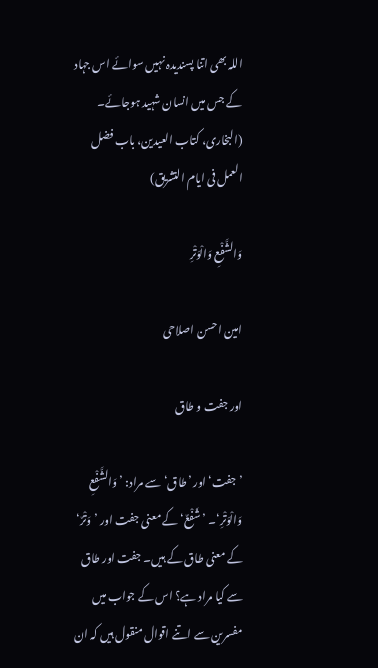اللہ بھی اتنا پسندیدہ نہیں سوائے اس جہاد کے جس میں انسان شہید ہوجائے۔ (البخاری، کتاب العیدین، باب فضل العمل فی ایام التشریق)

وَالشَّفْعِ وَالْوَتْرِ

امین احسن اصلاحی

اور جفت و طاق

’جفت‘ اور ’طاق‘ سے مراد: ’وَالشَّفْعِ وَالْوَتْرِ‘۔ ’شَفْعٌ‘ کے معنی جفت اور ’وَتْرٌ‘ کے معنی طاق کے ہیں۔ جفت اور طاق سے کیا مراد ہے؟ اس کے جواب میں مفسرین سے اتنے اقوال منقول ہیں کہ ان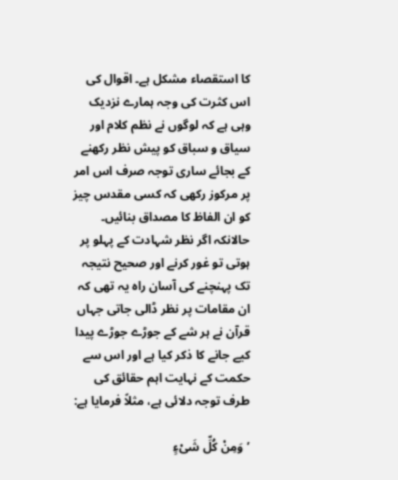کا استقصاء مشکل ہے۔ اقوال کی اس کثرت کی وجہ ہمارے نزدیک وہی ہے کہ لوگوں نے نظم کلام اور سیاق و سباق کو پیش نظر رکھنے کے بجائے ساری توجہ صرف اس امر پر مرکوز رکھی کہ کسی مقدس چیز کو ان الفاظ کا مصداق بنائیں۔ حالانکہ اگر نظر شہادت کے پہلو پر ہوتی تو غور کرنے اور صحیح نتیجہ تک پہنچنے کی آسان راہ یہ تھی کہ ان مقامات پر نظر ڈالی جاتی جہاں قرآن نے ہر شے کے جوڑے جوڑے پیدا کیے جانے کا ذکر کیا ہے اور اس سے حکمت کے نہایت اہم حقائق کی طرف توجہ دلائی ہے، مثلاً فرمایا ہے:

’وَمِنْ کُلِّ شَیْءٍ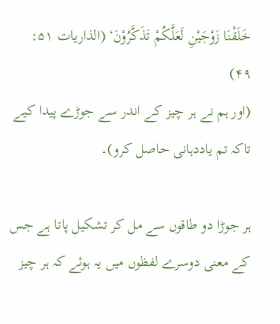خَلَقْنَا زَوْجَیْنِ لَعَلَّکُمْ تَذَکَّرُوْنَ‘ (الذاریات ۵۱: ۴۹)
(اور ہم نے ہر چیز کے اندر سے جوڑے پیدا کیے تاکہ تم یاددہانی حاصل کرو)۔

ہر جوڑا دو طاقوں سے مل کر تشکیل پاتا ہے جس کے معنی دوسرے لفظوں میں یہ ہوئے کہ ہر چیز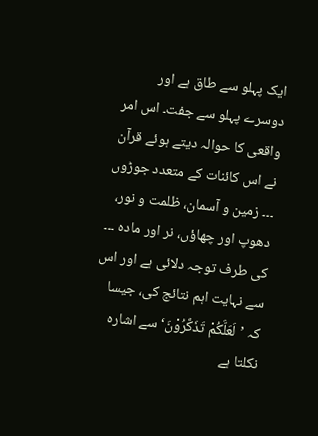ایک پہلو سے طاق ہے اور دوسرے پہلو سے جفت۔ اس امر واقعی کا حوالہ دیتے ہوئے قرآن نے اس کائنات کے متعدد جوڑوں ۔۔۔ زمین و آسمان، ظلمت و نور، دھوپ اور چھاؤں، نر اور مادہ ۔۔۔ کی طرف توجہ دلائی ہے اور اس سے نہایت اہم نتائج کی، جیسا کہ ’لَعَلَّکُمْ تَذَکَّرُوْنَ‘ سے اشارہ نکلتا ہے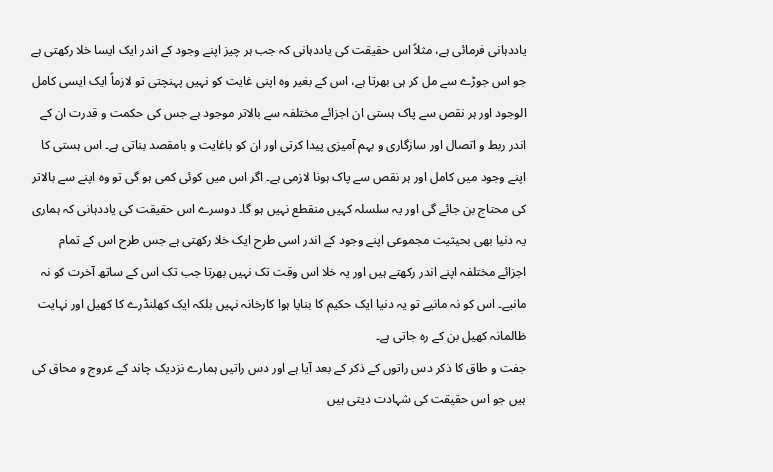یاددہانی فرمائی ہے، مثلاً اس حقیقت کی یاددہانی کہ جب ہر چیز اپنے وجود کے اندر ایک ایسا خلا رکھتی ہے جو اس جوڑے سے مل کر ہی بھرتا ہے، اس کے بغیر وہ اپنی غایت کو نہیں پہنچتی تو لازماً ایک ایسی کامل الوجود اور ہر نقص سے پاک ہستی ان اجزائے مختلفہ سے بالاتر موجود ہے جس کی حکمت و قدرت ان کے اندر ربط و اتصال اور سازگاری و بہم آمیزی پیدا کرتی اور ان کو باغایت و بامقصد بناتی ہے۔ اس ہستی کا اپنے وجود میں کامل اور ہر نقص سے پاک ہونا لازمی ہے۔ اگر اس میں کوئی کمی ہو گی تو وہ اپنے سے بالاتر کی محتاج بن جائے گی اور یہ سلسلہ کہیں منقطع نہیں ہو گا۔ دوسرے اس حقیقت کی یاددہانی کہ ہماری یہ دنیا بھی بحیثیت مجموعی اپنے وجود کے اندر اسی طرح ایک خلا رکھتی ہے جس طرح اس کے تمام اجزائے مختلفہ اپنے اندر رکھتے ہیں اور یہ خلا اس وقت تک نہیں بھرتا جب تک اس کے ساتھ آخرت کو نہ مانیے۔ اس کو نہ مانیے تو یہ دنیا ایک حکیم کا بنایا ہوا کارخانہ نہیں بلکہ ایک کھلنڈرے کا کھیل اور نہایت ظالمانہ کھیل بن کے رہ جاتی ہے۔
جفت و طاق کا ذکر دس راتوں کے ذکر کے بعد آیا ہے اور دس راتیں ہمارے نزدیک چاند کے عروج و محاق کی ہیں جو اس حقیقت کی شہادت دیتی ہیں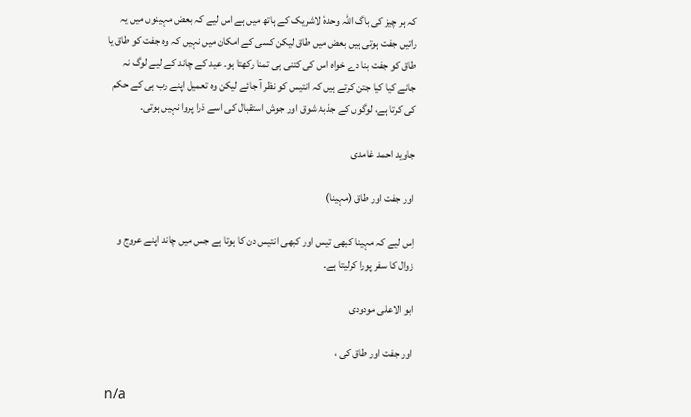کہ ہر چیز کی باگ اللہ وحدہٗ لاشریک کے ہاتھ میں ہے اس لیے کہ بعض مہینوں میں یہ راتیں جفت ہوتی ہیں بعض میں طاق لیکن کسی کے امکان میں نہیں کہ وہ جفت کو طاق یا طاق کو جفت بنا دے خواہ اس کی کتنی ہی تمنا رکھتا ہو۔ عید کے چاند کے لیے لوگ نہ جانے کیا کیا جتن کرتے ہیں کہ انتیس کو نظر آ جائے لیکن وہ تعمیل اپنے رب ہی کے حکم کی کرتا ہے، لوگوں کے جذبۂ شوق اور جوش استقبال کی اسے ذرا پروا نہیں ہوتی۔

جاوید احمد غامدی

اور جفت اور طاق (مہینا)

اِس لیے کہ مہینا کبھی تیس اور کبھی انتیس دن کا ہوتا ہے جس میں چاند اپنے عروج و زوال کا سفر پورا کرلیتا ہے۔

ابو الاعلی مودودی

اور جفت اور طاق کی ،

n/a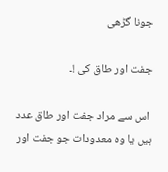جونا گڑھی

جفت اور طاق کی !۔

 اس سے مراد جفت اور طاق عدد ہیں یا وہ معدودات جو جفت اور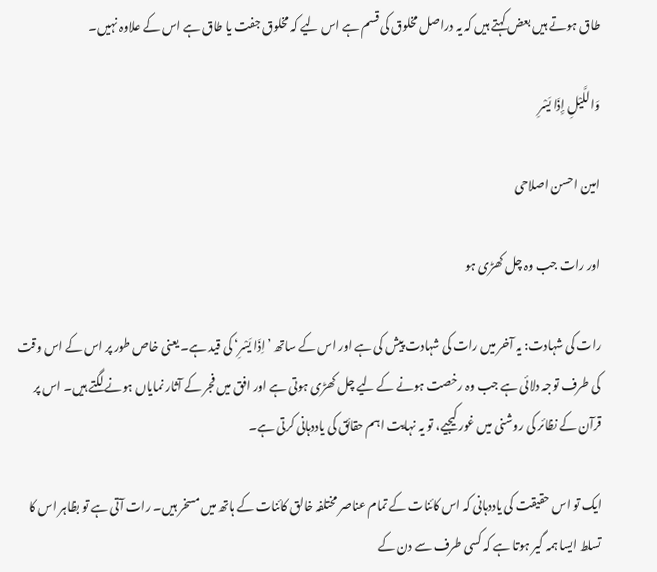طاق ہوتے ہیں بعض کہتے ہیں کہ یہ دراصل مخلوق کی قسم ہے اس لیے کہ مخلوق جفت یا طاق ہے اس کے علاوہ نہیں۔

وَاللَّيْلِ إِذَا يَسْرِ

امین احسن اصلاحی

اور رات جب وہ چل کھڑی ہو

رات کی شہادت: یہ آخر میں رات کی شہادت پیش کی ہے اور اس کے ساتھ ’اِذَا یَسْرِ‘ کی قید ہے۔ یعنی خاص طور پر اس کے اس وقت کی طرف توجہ دلائی ہے جب وہ رخصت ہونے کے لیے چل کھڑی ہوتی ہے اور افق میں فجر کے آثار نمایاں ہونے لگتے ہیں۔ اس پر قرآن کے نظائر کی روشنی میں غور کیجیے، تو یہ نہایت اہم حقائق کی یاددہانی کرتی ہے۔

ایک تو اس حقیقت کی یاددہانی کہ اس کائنات کے تمام عناصر مختلفہ خالق کائنات کے ہاتھ میں مسخر ہیں۔ رات آتی ہے تو بظاہر اس کا تسلط ایسا ہمہ گیر ہوتا ہے کہ کسی طرف سے دن کے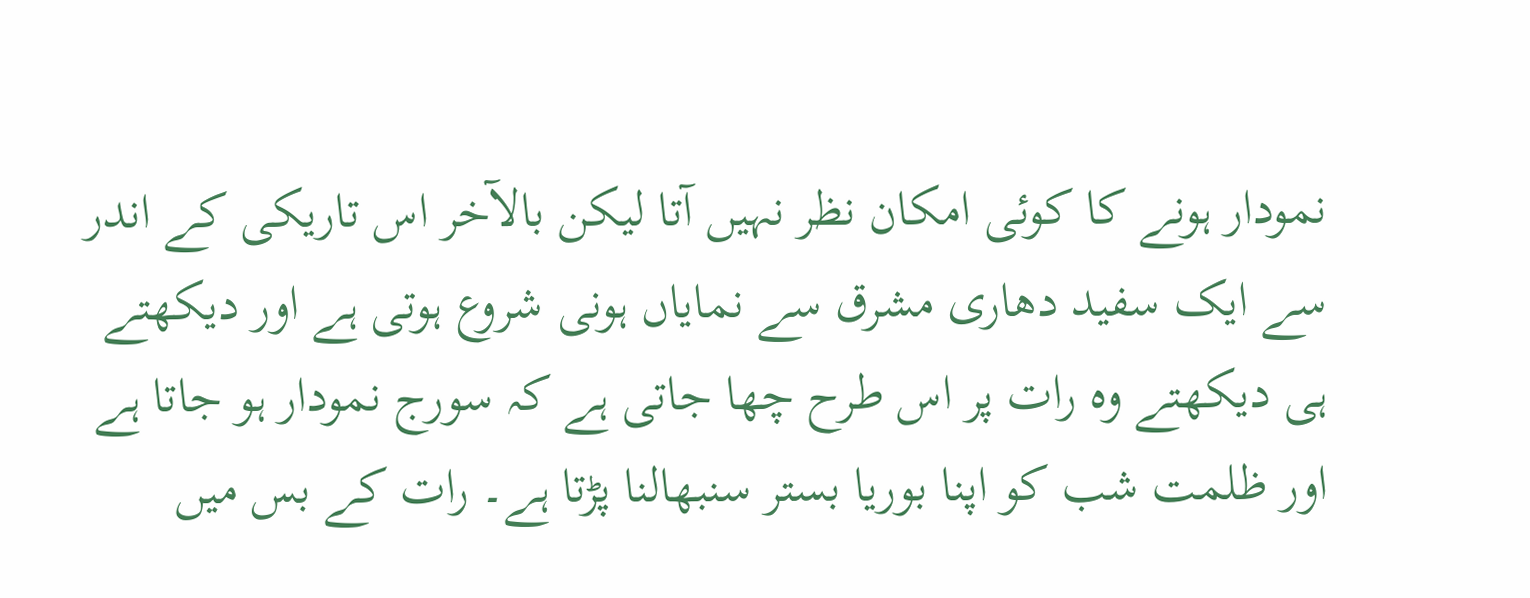نمودار ہونے کا کوئی امکان نظر نہیں آتا لیکن بالآخر اس تاریکی کے اندر سے ایک سفید دھاری مشرق سے نمایاں ہونی شروع ہوتی ہے اور دیکھتے ہی دیکھتے وہ رات پر اس طرح چھا جاتی ہے کہ سورج نمودار ہو جاتا ہے اور ظلمت شب کو اپنا بوریا بستر سنبھالنا پڑتا ہے۔ رات کے بس میں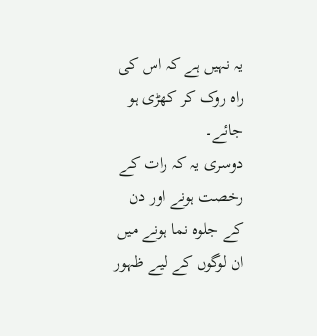یہ نہیں ہے کہ اس کی راہ روک کر کھڑی ہو جائے۔
دوسری یہ کہ رات کے رخصت ہونے اور دن کے جلوہ نما ہونے میں ان لوگوں کے لیے ظہور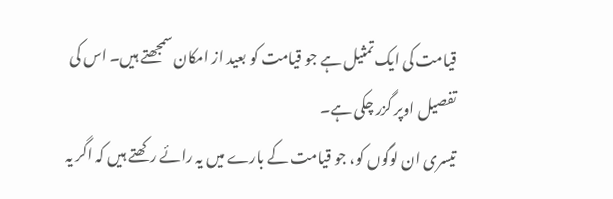قیامت کی ایک تمثیل ہے جو قیامت کو بعید از امکان سمجھتے ہیں۔ اس کی تفصیل اوپر گزر چکی ہے۔
تیسری ان لوگوں کو، جو قیامت کے بارے میں یہ رائے رکھتے ہیں کہ اگر یہ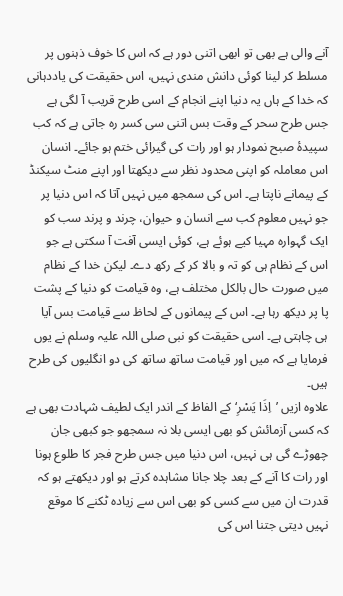آنے والی ہے بھی تو ابھی اتنی دور ہے کہ اس کا خوف ذہنوں پر مسلط کر لینا کوئی دانش مندی نہیں، اس حقیقت کی یاددہانی کہ خدا کے ہاں یہ دنیا اپنے انجام کے اسی طرح قریب آ لگی ہے جس طرح سحر کے وقت بس اتنی سی کسر رہ جاتی ہے کہ کب سپیدۂ صبح نمودار ہو اور رات کی گیرائی ختم ہو جائے۔ انسان اس معاملہ کو اپنی محدود نظر سے دیکھتا اور اپنے منٹ سیکنڈ کے پیمانے ناپتا ہے۔ اس کی سمجھ میں نہیں آتا کہ اس دنیا پر جو نہیں معلوم کب سے انسان و حیوان، چرند و پرند سب کو ایک گہوارہ مہیا کیے ہوئے ہے، کوئی ایسی آفت آ سکتی ہے جو اس کے نظام ہی کو تہ و بالا کر کے رکھ دے۔ لیکن خدا کے نظام میں صورت حال بالکل مختلف ہے، وہ قیامت کو دنیا کے پشت پا پر دیکھ رہا ہے۔ اس کے پیمانوں کے لحاظ سے قیامت بس آیا ہی چاہتی ہے۔ اسی حقیقت کو نبی صلی اللہ علیہ وسلم نے یوں فرمایا ہے کہ میں اور قیامت ساتھ ساتھ کی دو انگلیوں کی طرح ہیں۔
علاوہ ازیں ’اِذَا یَسْرِ‘ کے الفاظ کے اندر ایک لطیف شہادت بھی ہے کہ کسی آزمائش کو بھی ایسی بلا نہ سمجھو جو کبھی جان چھوڑے گی ہی نہیں، اس دنیا میں جس طرح فجر کا طلوع ہونا اور رات کا آنے کے بعد چلا جانا مشاہدہ کرتے ہو اور دیکھتے ہو کہ قدرت ان میں سے کسی کو بھی اس سے زیادہ ٹکنے کا موقع نہیں دیتی جتنا اس کی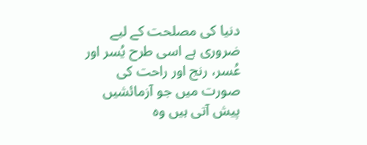دنیا کی مصلحت کے لیے ضروری ہے اسی طرح یُسر اور عُسر، رنج اور راحت کی صورت میں جو آزمائشیں پیش آتی ہیں وہ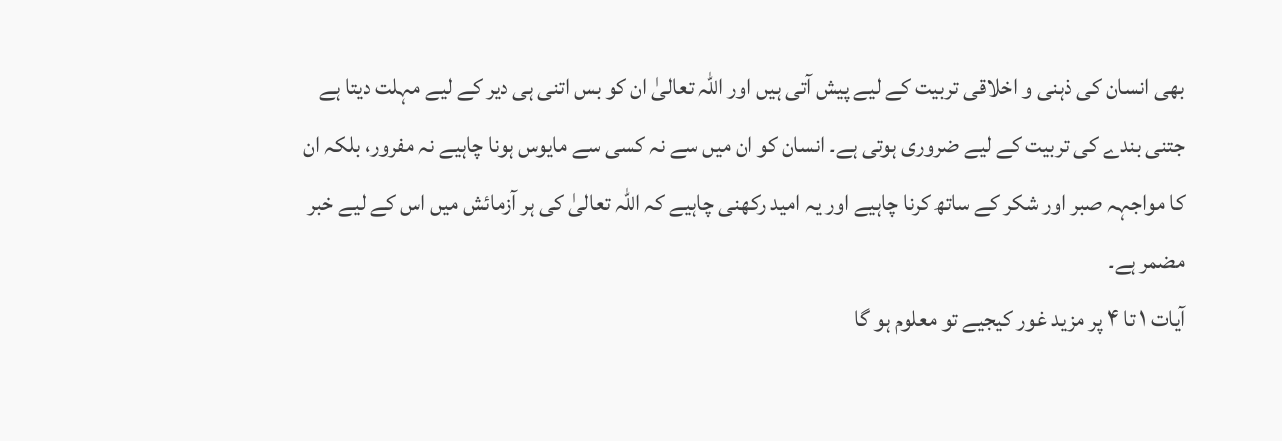بھی انسان کی ذہنی و اخلاقی تربیت کے لیے پیش آتی ہیں اور اللہ تعالیٰ ان کو بس اتنی ہی دیر کے لیے مہلت دیتا ہے جتنی بندے کی تربیت کے لیے ضروری ہوتی ہے۔ انسان کو ان میں سے نہ کسی سے مایوس ہونا چاہیے نہ مفرور، بلکہ ان کا مواجہہ صبر اور شکر کے ساتھ کرنا چاہیے اور یہ امید رکھنی چاہیے کہ اللہ تعالیٰ کی ہر آزمائش میں اس کے لیے خبر مضمر ہے۔
آیات ۱ تا ۴ پر مزید غور کیجیے تو معلوم ہو گا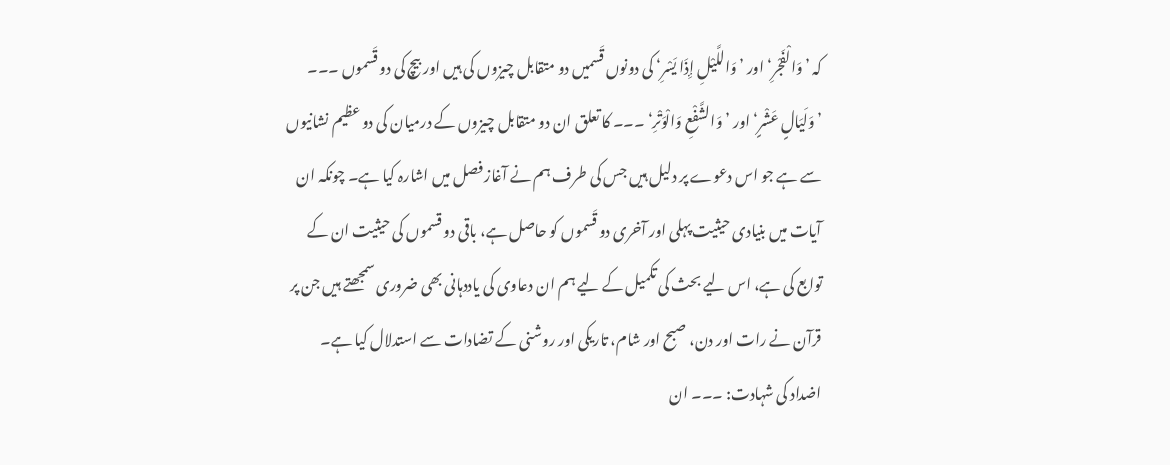کہ ’وَالْفَجْرِ‘ اور ’وَاللَّیْلِ إِذَا یَسْرِ‘ کی دونوں قَسمیں دو متقابل چیزوں کی ہیں اور بیچ کی دو قَسموں ۔۔۔ ’وَلَیَالٍ عَشْرٍ‘ اور ’وَالشَّفْعِ وَالْوَتْرِ‘ ۔۔۔ کا تعلق ان دو متقابل چیزوں کے درمیان کی دو عظیم نشانیوں سے ہے جو اس دعوے پر دلیل ہیں جس کی طرف ہم نے آغاز فصل میں اشارہ کیا ہے۔ چونکہ ان آیات میں بنیادی حیثیت پہلی اور آخری دو قَسموں کو حاصل ہے، باقی دو قسموں کی حیثیت ان کے توابع کی ہے، اس لیے بحث کی تکمیل کے لیے ہم ان دعاوی کی یاددہانی بھی ضروری سمجھتے ہیں جن پر قرآن نے رات اور دن، صبح اور شام، تاریکی اور روشنی کے تضادات سے استدلال کیا ہے۔
اضداد کی شہادت: ۔۔۔ ان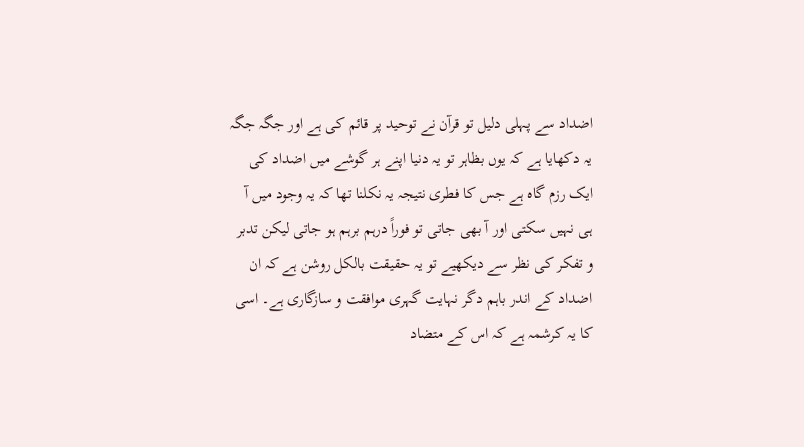اضداد سے پہلی دلیل تو قرآن نے توحید پر قائم کی ہے اور جگہ جگہ یہ دکھایا ہے کہ یوں بظاہر تو یہ دنیا اپنے ہر گوشے میں اضداد کی ایک رزم گاہ ہے جس کا فطری نتیجہ یہ نکلنا تھا کہ یہ وجود میں آ ہی نہیں سکتی اور آ بھی جاتی تو فوراً درہم برہم ہو جاتی لیکن تدبر و تفکر کی نظر سے دیکھیے تو یہ حقیقت بالکل روشن ہے کہ ان اضداد کے اندر باہم دگر نہایت گہری موافقت و سازگاری ہے۔ اسی کا یہ کرشمہ ہے کہ اس کے متضاد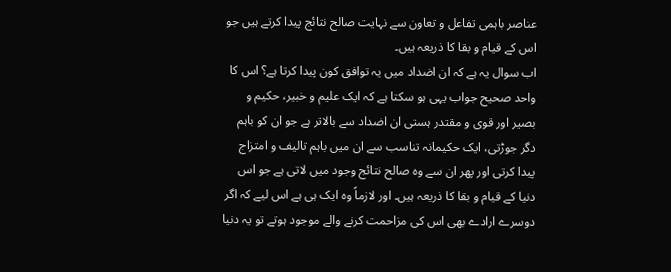عناصر باہمی تفاعل و تعاون سے نہایت صالح نتائج پیدا کرتے ہیں جو اس کے قیام و بقا کا ذریعہ ہیں۔
اب سوال یہ ہے کہ ان اضداد میں یہ توافق کون پیدا کرتا ہے؟ اس کا واحد صحیح جواب یہی ہو سکتا ہے کہ ایک علیم و خبیر، حکیم و بصیر اور قوی و مقتدر ہستی ان اضداد سے بالاتر ہے جو ان کو باہم دگر جوڑتی، ایک حکیمانہ تناسب سے ان میں باہم تالیف و امتزاج پیدا کرتی اور پھر ان سے وہ صالح نتائج وجود میں لاتی ہے جو اس دنیا کے قیام و بقا کا ذریعہ ہیں۔ اور لازماً وہ ایک ہی ہے اس لیے کہ اگر دوسرے ارادے بھی اس کی مزاحمت کرنے والے موجود ہوتے تو یہ دنیا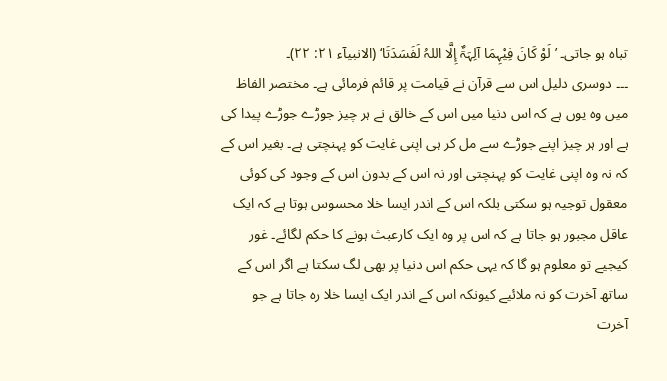تباہ ہو جاتی۔ ’لَوْ کَانَ فِیْہِمَا آلِہَۃٌ إِلَّا اللہُ لَفَسَدَتَا‘ (الانبیآء ۲۱: ۲۲)۔
۔۔۔ دوسری دلیل اس سے قرآن نے قیامت پر قائم فرمائی ہے۔ مختصر الفاظ میں وہ یوں ہے کہ اس دنیا میں اس کے خالق نے ہر چیز جوڑے جوڑے پیدا کی ہے اور ہر چیز اپنے جوڑے سے مل کر ہی اپنی غایت کو پہنچتی ہے۔ بغیر اس کے کہ نہ وہ اپنی غایت کو پہنچتی اور نہ اس کے بدون اس کے وجود کی کوئی معقول توجیہ ہو سکتی بلکہ اس کے اندر ایسا خلا محسوس ہوتا ہے کہ ایک عاقل مجبور ہو جاتا ہے کہ اس پر وہ ایک کارعبث ہونے کا حکم لگائے۔ غور کیجیے تو معلوم ہو گا کہ یہی حکم اس دنیا پر بھی لگ سکتا ہے اگر اس کے ساتھ آخرت کو نہ ملائیے کیونکہ اس کے اندر ایک ایسا خلا رہ جاتا ہے جو آخرت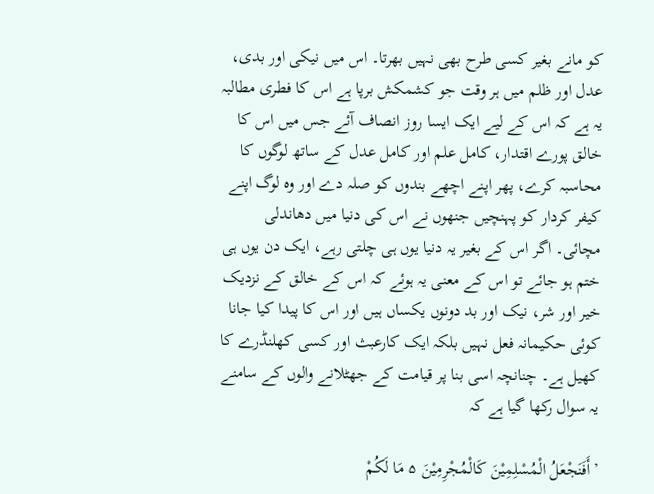کو مانے بغیر کسی طرح بھی نہیں بھرتا۔ اس میں نیکی اور بدی، عدل اور ظلم میں ہر وقت جو کشمکش برپا ہے اس کا فطری مطالبہ یہ ہے کہ اس کے لیے ایک ایسا روز انصاف آئے جس میں اس کا خالق پورے اقتدار، کامل علم اور کامل عدل کے ساتھ لوگوں کا محاسبہ کرے، پھر اپنے اچھے بندوں کو صلہ دے اور وہ لوگ اپنے کیفر کردار کو پہنچیں جنھوں نے اس کی دنیا میں دھاندلی مچائی۔ اگر اس کے بغیر یہ دنیا یوں ہی چلتی رہے، ایک دن یوں ہی ختم ہو جائے تو اس کے معنی یہ ہوئے کہ اس کے خالق کے نزدیک خیر اور شر، نیک اور بد دونوں یکساں ہیں اور اس کا پیدا کیا جانا کوئی حکیمانہ فعل نہیں بلکہ ایک کارعبث اور کسی کھلنڈرے کا کھیل ہے۔ چنانچہ اسی بنا پر قیامت کے جھٹلانے والوں کے سامنے یہ سوال رکھا گیا ہے کہ

’أَفَنَجْعَلُ الْمُسْلِمِیْنَ کَالْمُجْرِمِیْنَ ۵ مَا لَکُمْ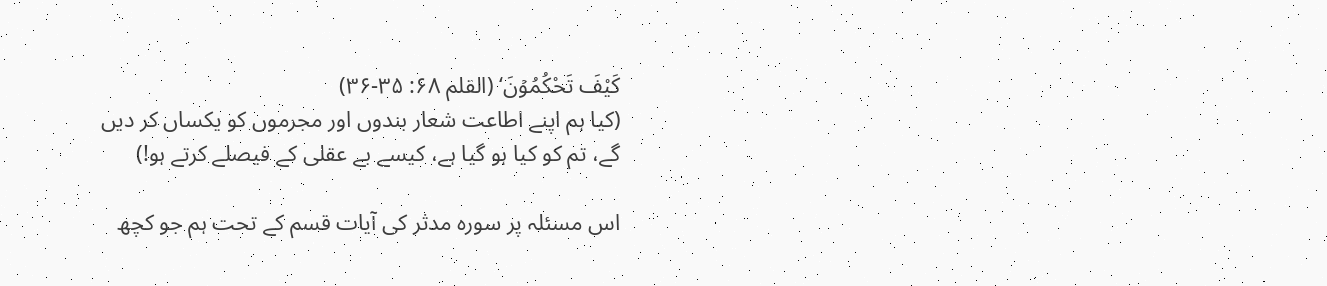کَیْفَ تَحْکُمُوۡنَ‘ (القلم ۶۸: ۳۵-۳۶)
(کیا ہم اپنے اطاعت شعار بندوں اور مجرموں کو یکساں کر دیں گے، تم کو کیا ہو گیا ہے، کیسے بے عقلی کے فیصلے کرتے ہو!)

اس مسئلہ پر سورہ مدثر کی آیات قسم کے تحت ہم جو کچھ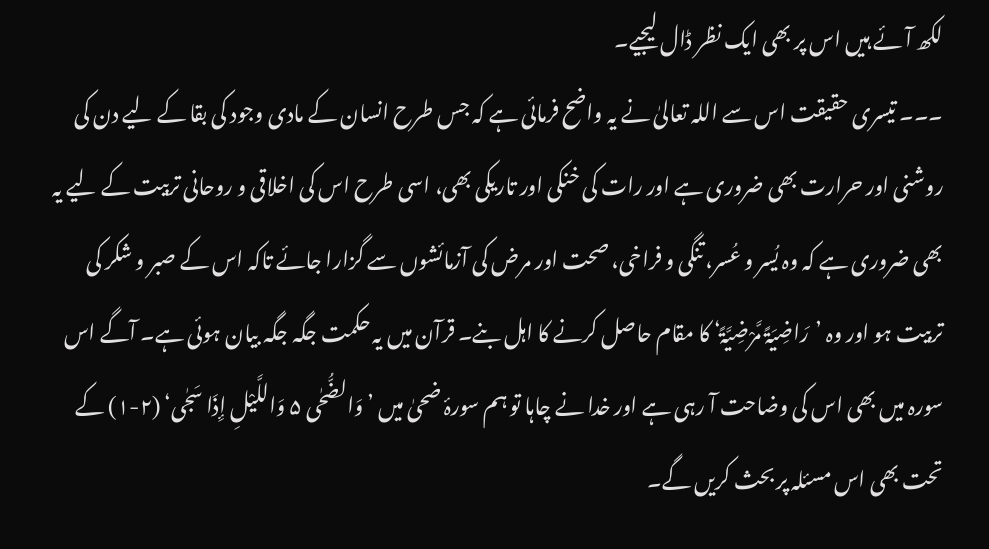لکھ آئے ہیں اس پر بھی ایک نظر ڈال لیجیے۔
۔۔۔ تیسری حقیقت اس سے اللہ تعالیٰ نے یہ واضح فرمائی ہے کہ جس طرح انسان کے مادی وجود کی بقا کے لیے دن کی روشنی اور حرارت بھی ضروری ہے اور رات کی خنکی اور تاریکی بھی، اسی طرح اس کی اخلاقی و روحانی تربیت کے لیے یہ بھی ضروری ہے کہ وہ یُسر و عُسر، تنگی و فراخی، صحت اور مرض کی آزمائشوں سے گزارا جائے تاکہ اس کے صبر و شکر کی تربیت ہو اور وہ ’رَاضِیَۃً مَّرْضِیَّۃً‘ کا مقام حاصل کرنے کا اہل بنے۔ قرآن میں یہ حکمت جگہ جگہ بیان ہوئی ہے۔ آگے اس سورہ میں بھی اس کی وضاحت آ رہی ہے اور خدا نے چاہا تو ہم سورۂ ضحیٰ میں ’وَالضُّحٰی ۵ وَاللَّیْلِ إِذَا سَجٰی‘ (۲-۱) کے تحت بھی اس مسئلہ پر بحث کریں گے۔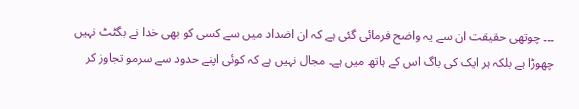۔۔۔ چوتھی حقیقت ان سے یہ واضح فرمائی گئی ہے کہ ان اضداد میں سے کسی کو بھی خدا نے بگٹٹ نہیں چھوڑا ہے بلکہ ہر ایک کی باگ اس کے ہاتھ میں ہے۔ مجال نہیں ہے کہ کوئی اپنے حدود سے سرمو تجاوز کر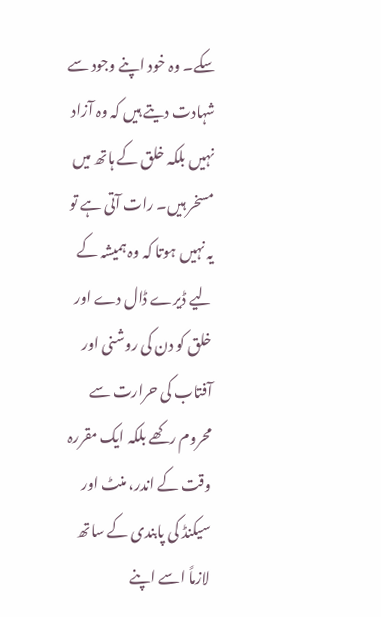سکے۔ وہ خود اپنے وجود سے شہادت دیتے ہیں کہ وہ آزاد نہیں بلکہ خلق کے ہاتھ میں مسخر ہیں۔ رات آتی ہے تو یہ نہیں ہوتا کہ وہ ہمیشہ کے لیے ڈیرے ڈال دے اور خلق کو دن کی روشنی اور آفتاب کی حرارت سے محروم رکھے بلکہ ایک مقررہ وقت کے اندر، منٹ اور سیکنڈ کی پابندی کے ساتھ لازماً اسے اپنے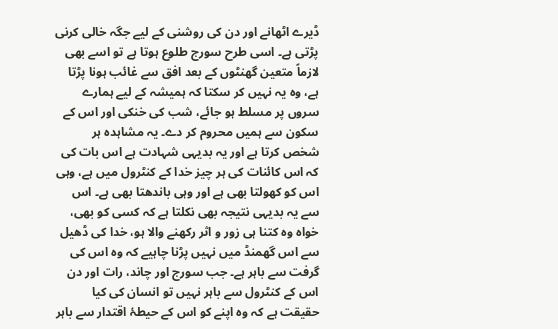ڈیرے اٹھانے اور دن کی روشنی کے لیے جگہ خالی کرنی پڑتی ہے۔ اسی طرح سورج طلوع ہوتا ہے تو اسے بھی لازماً متعین گھنٹوں کے بعد افق سے غائب ہونا پڑتا ہے، وہ یہ نہیں کر سکتا کہ ہمیشہ کے لیے ہمارے سروں پر مسلط ہو جائے، شب کی خنکی اور اس کے سکون سے ہمیں محروم کر دے۔ یہ مشاہدہ ہر شخص کرتا ہے اور یہ بدیہی شہادت ہے اس بات کی کہ اس کائنات کی ہر چیز خدا کے کنٹرول میں ہے، وہی اس کو کھولتا بھی ہے اور وہی باندھتا بھی ہے۔ اس سے یہ بدیہی نتیجہ بھی نکلتا ہے کہ کسی کو بھی، خواہ وہ کتنا ہی زور و اثر رکھنے والا ہو، خدا کی ڈھیل سے اس گھمنڈ میں نہیں پڑنا چاہیے کہ وہ اس کی گرفت سے باہر ہے۔ جب سورج اور چاند، رات اور دن اس کے کنٹرول سے باہر نہیں تو انسان کی کیا حقیقت ہے کہ وہ اپنے کو اس کے حیطۂ اقتدار سے باہر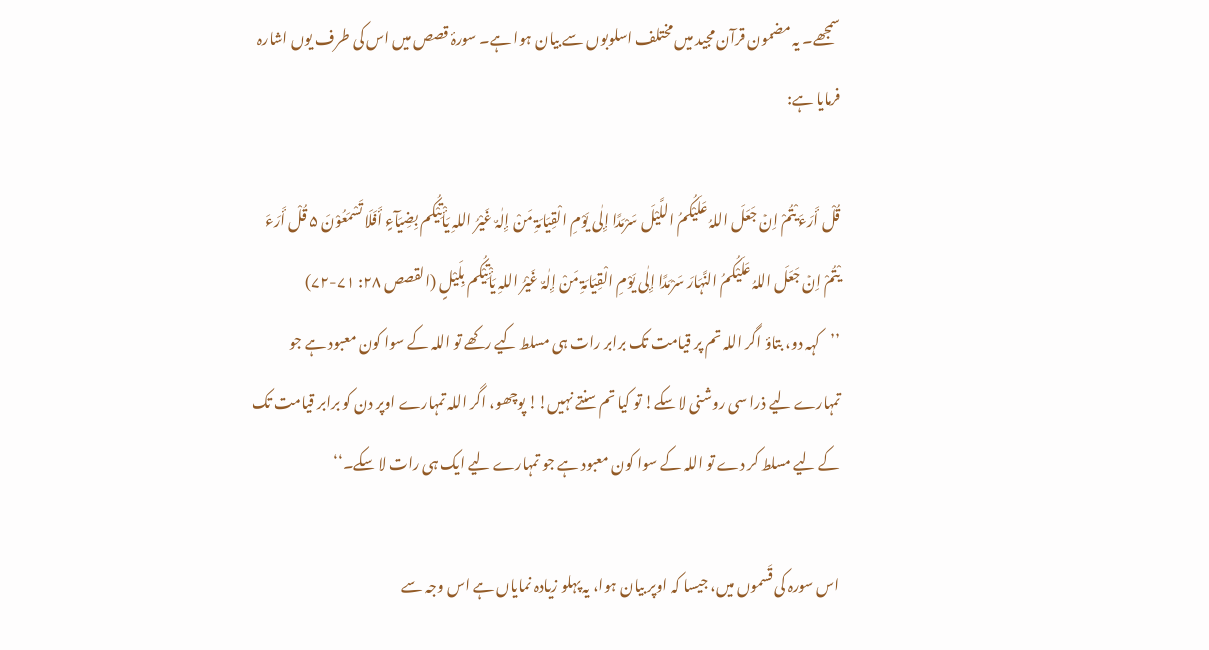سمجھے۔ یہ مضمون قرآن مجید میں مختلف اسلوبوں سے بیان ہوا ہے۔ سورۂ قصص میں اس کی طرف یوں اشارہ فرمایا ہے:

قُلْ أَرَءَ یْتُمْ اِنۡ جَعَلَ اللہُ عَلَیْکُمُ اللَّیْلَ سَرْمَدًا إِلٰی یَوْمِ الْقِیَامَۃِ مَنْ إِلٰہٌ غَیْرُ اللہِ یَأْتِیْکُم بِضِیَآءٍ أَفَلَا تَسْمَعُوْنَ ۵ قُلْ أَرَءَ یْتُمْ اِنۡ جَعَلَ اللہُ عَلَیْکُمُ النَّہَارَ سَرْمَدًا إِلٰی یَوْمِ الْقِیَامَۃِ مَنْ إِلٰہٌ غَیْرُ اللہِ یَأْتِیْکُم بِلَیْلٍ (القصص ۲۸: ۷۱-۷۲)
’’کہہ دو، بتاؤ اگر اللہ تم پر قیامت تک برابر رات ہی مسلط کیے رکھے تو اللہ کے سوا کون معبود ہے جو تمہارے لیے ذرا سی روشنی لا سکے! تو کیا تم سنتے نہیں!! پوچھو، اگر اللہ تمہارے اوپر دن کو برابر قیامت تک کے لیے مسلط کر دے تو اللہ کے سوا کون معبود ہے جو تمہارے لیے ایک ہی رات لا سکے۔‘‘

اس سورہ کی قَسموں میں، جیسا کہ اوپر بیان ہوا، یہ پہلو زیادہ نمایاں ہے اس وجہ سے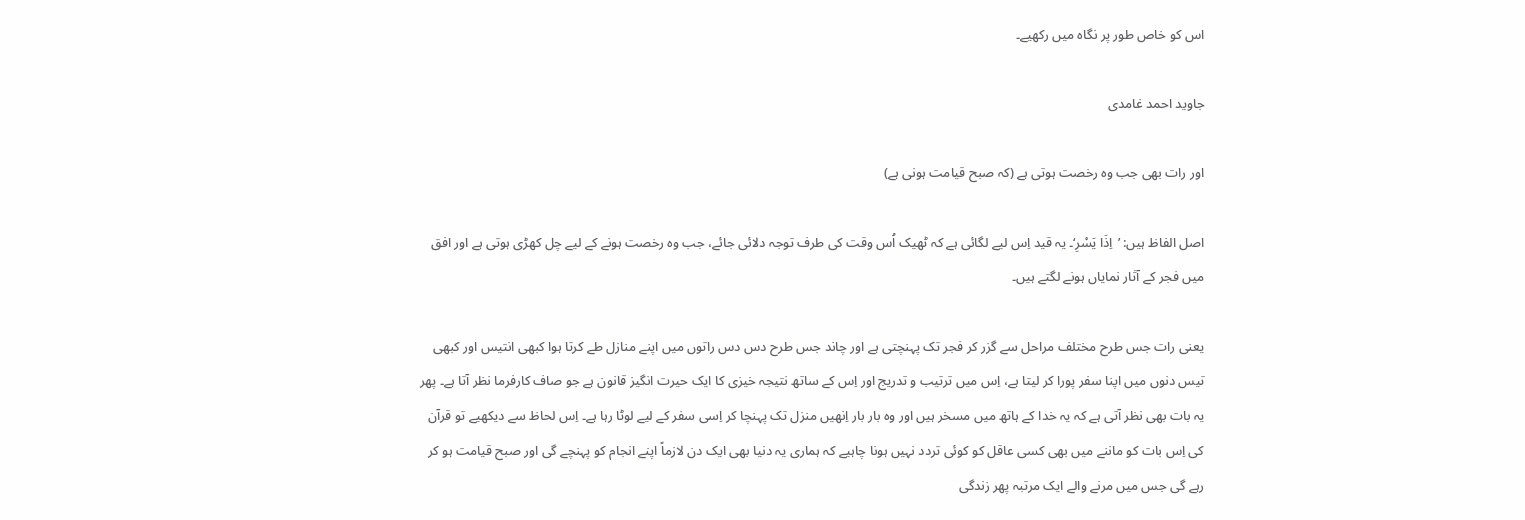اس کو خاص طور پر نگاہ میں رکھیے۔

جاوید احمد غامدی

اور رات بھی جب وہ رخصت ہوتی ہے (کہ صبح قیامت ہونی ہے)

اصل الفاظ ہیں: ’اِذَا یَسْرِ‘۔ یہ قید اِس لیے لگائی ہے کہ ٹھیک اُس وقت کی طرف توجہ دلائی جائے، جب وہ رخصت ہونے کے لیے چل کھڑی ہوتی ہے اور افق میں فجر کے آثار نمایاں ہونے لگتے ہیں۔

یعنی رات جس طرح مختلف مراحل سے گزر کر فجر تک پہنچتی ہے اور چاند جس طرح دس دس راتوں میں اپنے منازل طے کرتا ہوا کبھی انتیس اور کبھی تیس دنوں میں اپنا سفر پورا کر لیتا ہے، اِس میں ترتیب و تدریج اور اِس کے ساتھ نتیجہ خیزی کا ایک حیرت انگیز قانون ہے جو صاف کارفرما نظر آتا ہے۔ پھر یہ بات بھی نظر آتی ہے کہ یہ خدا کے ہاتھ میں مسخر ہیں اور وہ بار بار اِنھیں منزل تک پہنچا کر اِسی سفر کے لیے لوٹا رہا ہے۔ اِس لحاظ سے دیکھیے تو قرآن کی اِس بات کو ماننے میں بھی کسی عاقل کو کوئی تردد نہیں ہونا چاہیے کہ ہماری یہ دنیا بھی ایک دن لازماً اپنے انجام کو پہنچے گی اور صبح قیامت ہو کر رہے گی جس میں مرنے والے ایک مرتبہ پھر زندگی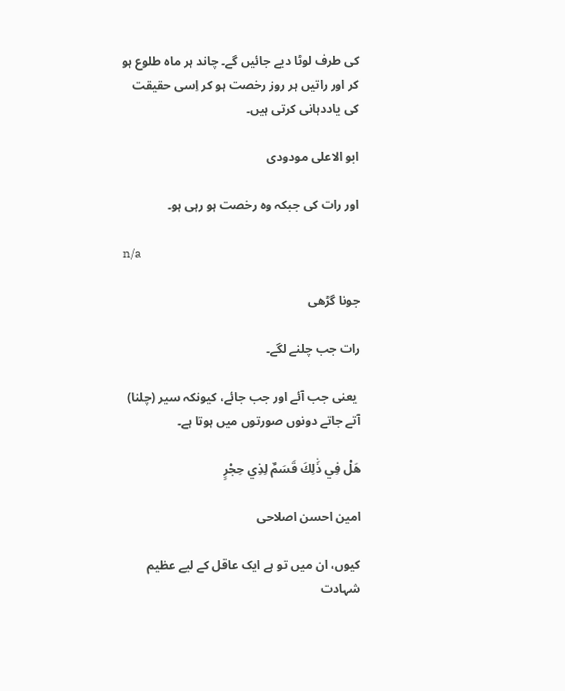کی طرف لوٹا دیے جائیں گے۔ چاند ہر ماہ طلوع ہو کر اور راتیں ہر روز رخصت ہو کر اِسی حقیقت کی یاددہانی کرتی ہیں۔

ابو الاعلی مودودی

اور رات کی جبکہ وہ رخصت ہو رہی ہو۔

n/a

جونا گڑھی

رات جب چلنے لگے۔

 یعنی جب آئے اور جب جائے، کیونکہ سیر (چلنا) آتے جاتے دونوں صورتوں میں ہوتا ہے۔

هَلْ فِي ذَٰلِكَ قَسَمٌ لِذِي حِجْرٍ

امین احسن اصلاحی

کیوں، ان میں تو ہے ایک عاقل کے لیے عظیم شہادت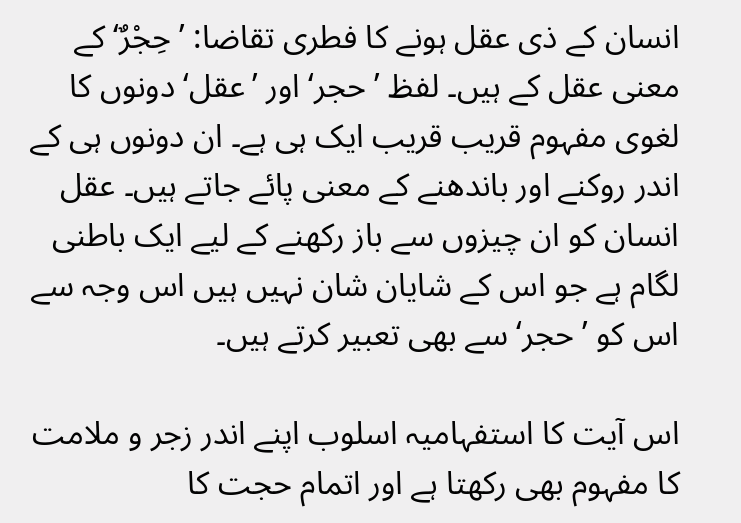انسان کے ذی عقل ہونے کا فطری تقاضا: ’حِجْرٌ‘ کے معنی عقل کے ہیں۔ لفظ ’حجر‘ اور ’عقل‘ دونوں کا لغوی مفہوم قریب قریب ایک ہی ہے۔ ان دونوں ہی کے اندر روکنے اور باندھنے کے معنی پائے جاتے ہیں۔ عقل انسان کو ان چیزوں سے باز رکھنے کے لیے ایک باطنی لگام ہے جو اس کے شایان شان نہیں ہیں اس وجہ سے اس کو ’حجر‘ سے بھی تعبیر کرتے ہیں۔

اس آیت کا استفہامیہ اسلوب اپنے اندر زجر و ملامت کا مفہوم بھی رکھتا ہے اور اتمام حجت کا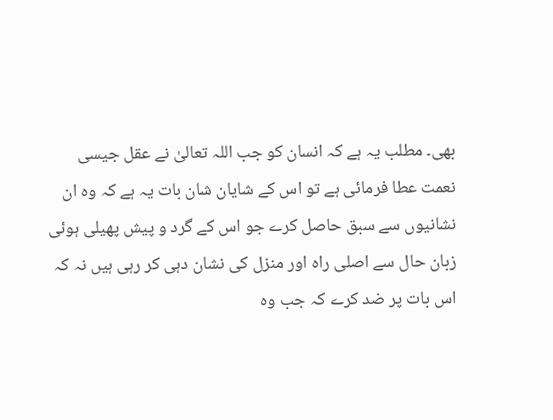بھی۔ مطلب یہ ہے کہ انسان کو جب اللہ تعالیٰ نے عقل جیسی نعمت عطا فرمائی ہے تو اس کے شایان شان بات یہ ہے کہ وہ ان نشانیوں سے سبق حاصل کرے جو اس کے گرد و پیش پھیلی ہوئی زبان حال سے اصلی راہ اور منزل کی نشان دہی کر رہی ہیں نہ کہ اس بات پر ضد کرے کہ جب وہ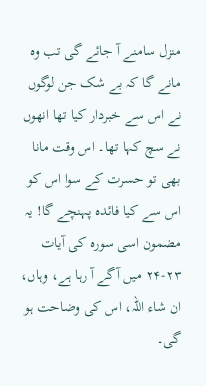منزل سامنے آ جائے گی تب وہ مانے گا کہ بے شک جن لوگوں نے اس سے خبردار کیا تھا انھوں نے سچ کہا تھا۔ اس وقت مانا بھی تو حسرت کے سوا اس کو اس سے کیا فائدہ پہنچے گا! یہ مضمون اسی سورہ کی آیات ۲۳-۲۴ میں آگے آ رہا ہے، وہاں، ان شاء اللہ، اس کی وضاحت ہو گی۔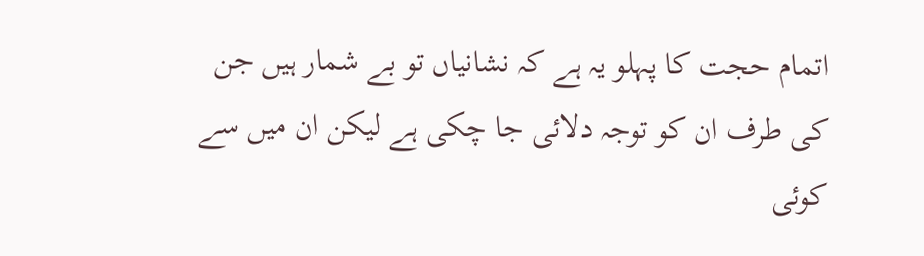اتمام حجت کا پہلو یہ ہے کہ نشانیاں تو بے شمار ہیں جن کی طرف ان کو توجہ دلائی جا چکی ہے لیکن ان میں سے کوئی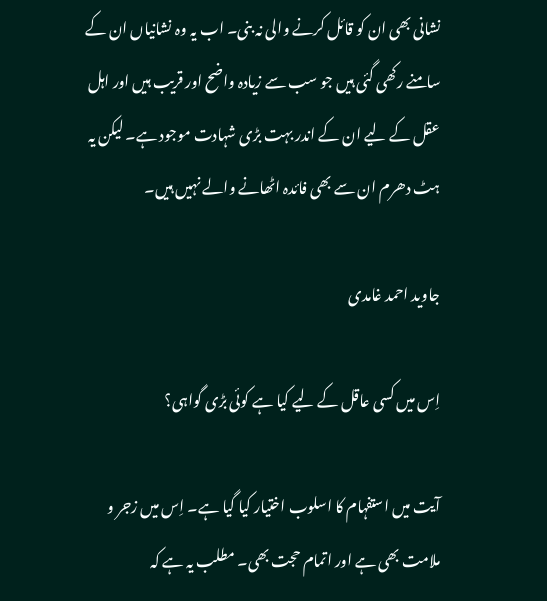نشانی بھی ان کو قائل کرنے والی نہ بنی۔ اب یہ وہ نشانیاں ان کے سامنے رکھی گئی ہیں جو سب سے زیادہ واضح اور قریب ہیں اور اہل عقل کے لیے ان کے اندر بہت بڑی شہادت موجود ہے۔ لیکن یہ ہٹ دھرم ان سے بھی فائدہ اٹھانے والے نہیں ہیں۔

جاوید احمد غامدی

اِس میں کسی عاقل کے لیے کیا ہے کوئی بڑی گواہی؟

آیت میں استفہام کا اسلوب اختیار کیا گیا ہے۔ اِس میں زجر و ملامت بھی ہے اور اتمام حجت بھی۔ مطلب یہ ہے کہ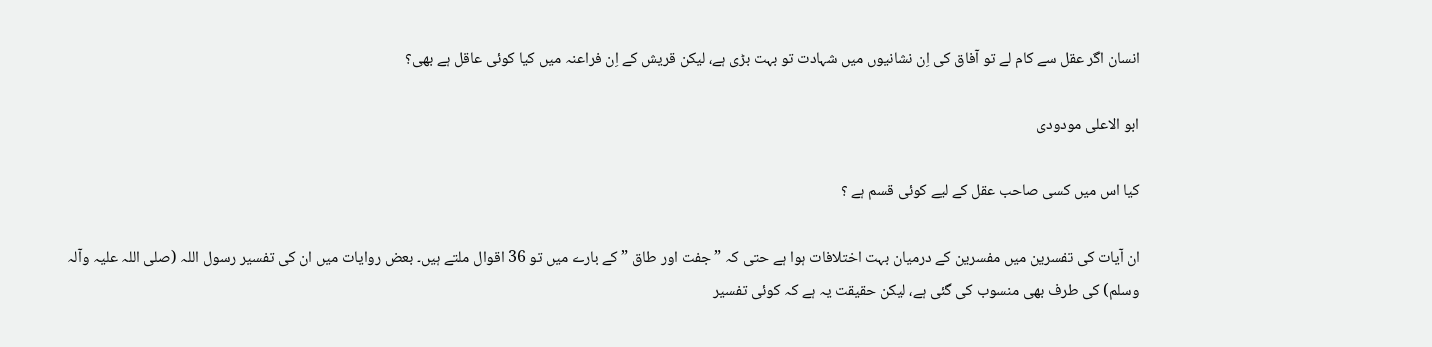انسان اگر عقل سے کام لے تو آفاق کی اِن نشانیوں میں شہادت تو بہت بڑی ہے، لیکن قریش کے اِن فراعنہ میں کیا کوئی عاقل ہے بھی؟

ابو الاعلی مودودی

کیا اس میں کسی صاحب عقل کے لیے کوئی قسم ہے ؟

ان آیات کی تفسرین میں مفسرین کے درمیان بہت اختلافات ہوا ہے حتی کہ ” جفت اور طاق ” کے بارے میں تو 36 اقوال ملتے ہیں۔ بعض روایات میں ان کی تفسیر رسول اللہ (صلی اللہ علیہ وآلہ وسلم) کی طرف بھی منسوب کی گئی ہے، لیکن حقیقت یہ ہے کہ کوئی تفسیر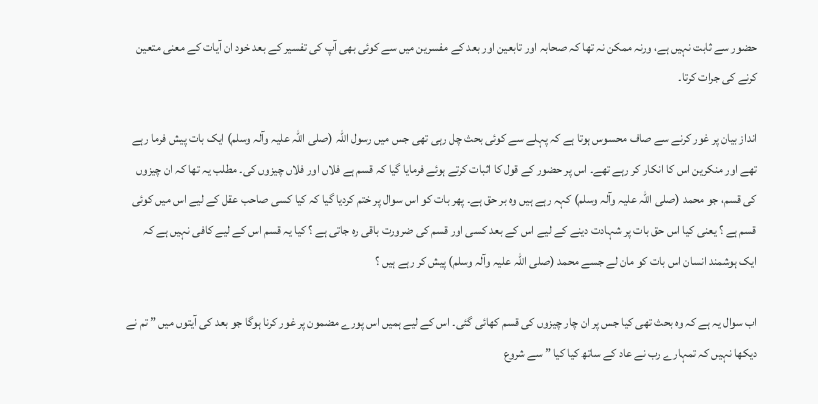حضور سے ثابت نہیں ہے، ورنہ ممکن نہ تھا کہ صحابہ اور تابعین اور بعد کے مفسرین میں سے کوئی بھی آپ کی تفسیر کے بعد خود ان آیات کے معنی متعین کرنے کی جرات کرتا۔

انداز بیان پر غور کرنے سے صاف محسوس ہوتا ہے کہ پہلے سے کوئی بحث چل رہی تھی جس میں رسول اللہ (صلی اللہ علیہ وآلہ وسلم) ایک بات پیش فرما رہے تھے اور منکرین اس کا انکار کر رہے تھے۔ اس پر حضور کے قول کا اثبات کرتے ہوئے فرمایا گیا کہ قسم ہے فلاں اور فلاں چیزوں کی۔ مطلب یہ تھا کہ ان چیزوں کی قسم، جو محمد (صلی اللہ علیہ وآلہ وسلم) کہہ رہے ہیں وہ بر حق ہے۔ پھر بات کو اس سوال پر ختم کردیا گیا کہ کیا کسی صاحب عقل کے لیے اس میں کوئی قسم ہے ؟ یعنی کیا اس حق بات پر شہادت دینے کے لیے اس کے بعد کسی اور قسم کی ضرورت باقی رہ جاتی ہے ؟ کیا یہ قسم اس کے لیے کافی نہیں ہے کہ ایک ہوشمند انسان اس بات کو مان لے جسے محمد (صلی اللہ علیہ وآلہ وسلم) پیش کر رہے ہیں ؟

اب سوال یہ ہے کہ وہ بحث تھی کیا جس پر ان چار چیزوں کی قسم کھائی گئی۔ اس کے لیے ہمیں اس پورے مضمون پر غور کرنا ہوگا جو بعد کی آیتوں میں ” تم نے دیکھا نہیں کہ تمہارے رب نے عاد کے ساتھ کیا کیا ” سے شروع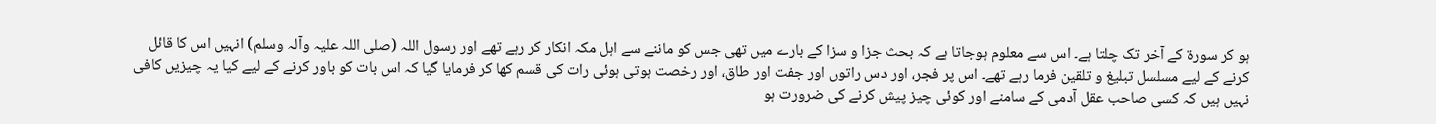ہو کر سورة کے آخر تک چلتا ہے۔ اس سے معلوم ہوجاتا ہے کہ بحث جزا و سزا کے بارے میں تھی جس کو ماننے سے اہل مکہ انکار کر رہے تھے اور رسول اللہ (صلی اللہ علیہ وآلہ وسلم) انہیں اس کا قائل کرنے کے لیے مسلسل تبلیغ و تلقین فرما رہے تھے۔ اس پر فجر، اور دس راتوں اور جفت اور طاق، اور رخصت ہوتی ہوئی رات کی قسم کھا کر فرمایا گیا کہ اس بات کو باور کرنے کے لیے کیا یہ چیزیں کافی نہیں ہیں کہ کسی صاحب عقل آدمی کے سامنے اور کوئی چیز پیش کرنے کی ضرورت ہو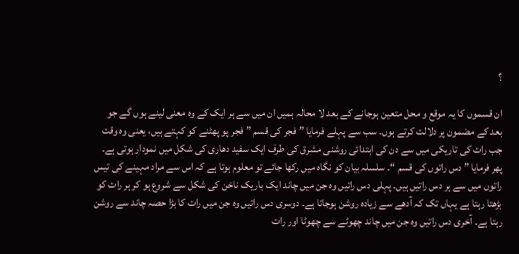؟

ان قسموں کا یہ موقع و محل متعین ہوجانے کے بعد لا محالہ ہمیں ان میں سے ہر ایک کے وہ معنی لینے ہوں گے جو بعد کے مضمون پر دلالت کرتے ہوں۔ سب سے پہلے فرمایا ” فجر کی قسم ” فجر پو پھٹنے کو کہتے ہیں، یعنی وہ وقت جب رات کی تاریکی میں سے دن کی ابتدائی روشنی مشرق کی طرف ایک سفید دھاری کی شکل میں نمودار ہوتی ہے۔ پھر فرمایا ” دس راتوں کی قسم “۔ سلسلہ بیان کو نگاہ میں رکھا جائے تو معلوم ہوتا ہے کہ اس سے مراد مہینے کی تیس راتوں میں سے ہر دس راتیں ہیں۔ پہلی دس راتیں وہ جن میں چاند ایک باریک ناخن کی شکل سے شروع ہو کر ہر رات کو بڑھتا رہتا ہے یہاں تک کہ آدھے سے زیادہ روشن ہوجاتا ہے۔ دوسری دس راتیں وہ جن میں رات کا بڑا حصہ چاند سے روشن رہتا ہے۔ آخری دس راتیں وہ جن میں چاند چھوٹے سے چھوٹا اور رات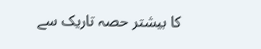کا بیشتر حصہ تاریک سے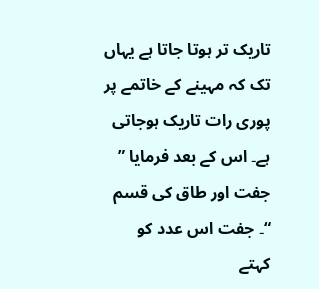تاریک تر ہوتا جاتا ہے یہاں تک کہ مہینے کے خاتمے پر پوری رات تاریک ہوجاتی ہے۔ اس کے بعد فرمایا ” جفت اور طاق کی قسم “۔ جفت اس عدد کو کہتے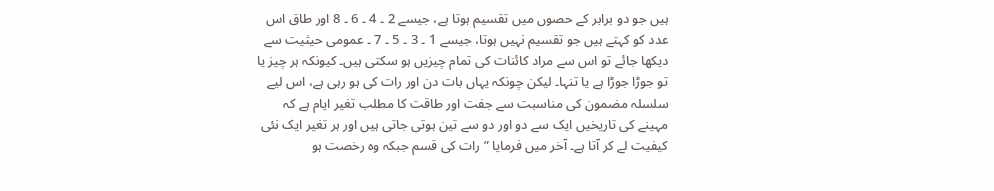ہیں جو دو برابر کے حصوں میں تقسیم ہوتا ہے، جیسے 2 ۔ 4 ۔ 6 ۔ 8 اور طاق اس عدد کو کہتے ہیں جو تقسیم نہیں ہوتا، جیسے 1 ۔ 3 ۔ 5 ۔ 7 ۔ عمومی حیثیت سے دیکھا جائے تو اس سے مراد کائنات کی تمام چیزیں ہو سکتی ہیں۔ کیونکہ ہر چیز یا تو جوڑا جوڑا ہے یا تنہا۔ لیکن چونکہ یہاں بات دن اور رات کی ہو رہی ہے، اس لیے سلسلہ مضمون کی مناسبت سے جفت اور طاقت کا مطلب تغیر ایام ہے کہ مہینے کی تاریخیں ایک سے دو اور دو سے تین ہوتی جاتی ہیں اور ہر تغیر ایک نئی کیفیت لے کر آتا ہے۔ آخر میں فرمایا ” رات کی قسم جبکہ وہ رخصت ہو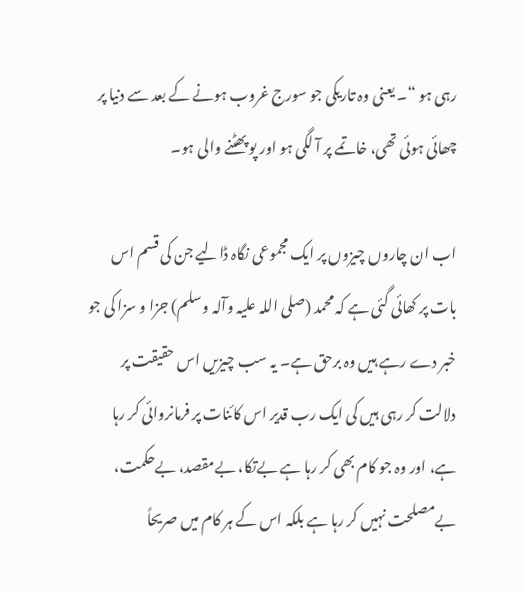رہی ہو “۔ یعنی وہ تاریکی جو سورج غروب ہونے کے بعد سے دنیا پر چھائی ہوئی تھی، خاتمے پر آ لگی ہو اور پو پھٹنے والی ہو۔

اب ان چاروں چیزوں پر ایک مجموعی نگاہ ڈالیے جن کی قسم اس بات پر کھائی گئی ہے کہ محمد (صلی اللہ علیہ وآلہ وسلم) جزا و سزا کی جو خبر دے رہے ہیں وہ برحق ہے۔ یہ سب چیزیں اس حقیقت پر دلالت کر رہی ہیں کی ایک رب قدیر اس کائنات پر فرمانروائی کر رہا ہے، اور وہ جو کام بھی کر رہا ہے بےتکا، بےمقصد، بےحکمت، بےمصلحت نہیں کر رہا ہے بلکہ اس کے ہر کام میں صریحاً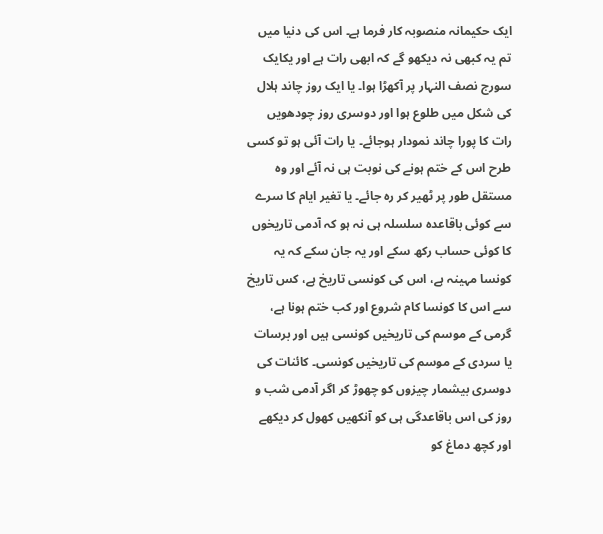ایک حکیمانہ منصوبہ کار فرما ہے۔ اس کی دنیا میں تم یہ کبھی نہ دیکھو گے کہ ابھی رات ہے اور یکایک سورج نصف النہار پر آکھڑا ہوا۔ یا ایک روز چاند ہلال کی شکل میں طلوع ہوا اور دوسری روز چودھویں رات کا پورا چاند نمودار ہوجائے۔ یا رات آئی ہو تو کسی طرح اس کے ختم ہونے کی نوبت ہی نہ آئے اور وہ مستقل طور پر ٹھیر کر رہ جائے۔ یا تغیر ایام کا سرے سے کوئی باقاعدہ سلسلہ ہی نہ ہو کہ آدمی تاریخوں کا کوئی حساب رکھ سکے اور یہ جان سکے کہ یہ کونسا مہینہ ہے، اس کی کونسی تاریخ ہے، کس تاریخ سے اس کا کونسا کام شروع اور کب ختم ہونا ہے، گرمی کے موسم کی تاریخیں کونسی ہیں اور برسات یا سردی کے موسم کی تاریخیں کونسی۔ کائنات کی دوسری بیشمار چیزوں کو چھوڑ کر اگر آدمی شب و روز کی اس باقاعدگی ہی کو آنکھیں کھول کر دیکھے اور کچھ دماغ کو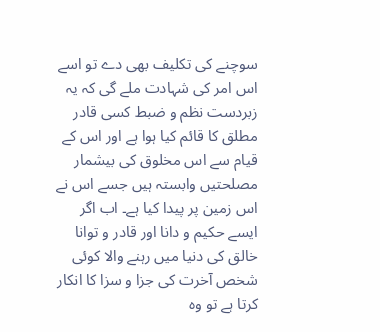سوچنے کی تکلیف بھی دے تو اسے اس امر کی شہادت ملے گی کہ یہ زبردست نظم و ضبط کسی قادر مطلق کا قائم کیا ہوا ہے اور اس کے قیام سے اس مخلوق کی بیشمار مصلحتیں وابستہ ہیں جسے اس نے اس زمین پر پیدا کیا ہے۔ اب اگر ایسے حکیم و دانا اور قادر و توانا خالق کی دنیا میں رہنے والا کوئی شخص آخرت کی جزا و سزا کا انکار کرتا ہے تو وہ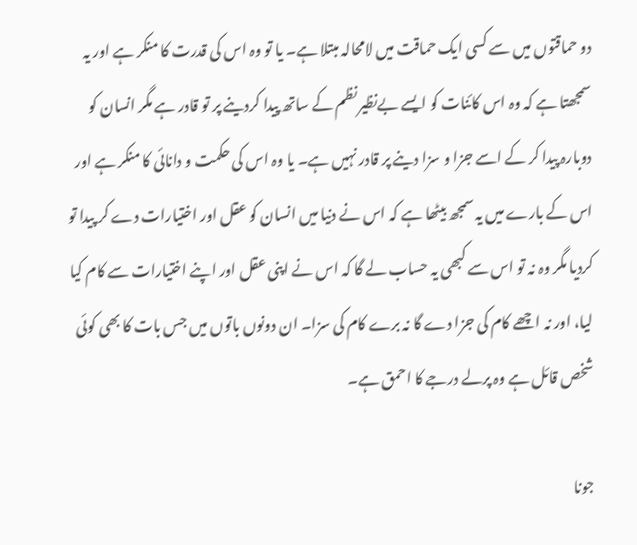دو حماقتوں میں سے کسی ایک حماقت میں لامحالہ مبتلا ہے۔ یا تو وہ اس کی قدرت کا منکر ہے اور یہ سمجھتا ہے کہ وہ اس کائنات کو ایسے بےنظیر نظم کے ساتھ پیدا کردینے پر تو قادر ہے مگر انسان کو دوبارہ پیدا کر کے اسے جزا و سزا دینے پر قادر نہیں ہے۔ یا وہ اس کی حکمت و دانائی کا منکر ہے اور اس کے بارے میں یہ سمجھ بیٹھا ہے کہ اس نے دنیا میں انسان کو عقل اور اختیارات دے کر پیدا تو کردیا مگر وہ نہ تو اس سے کبھی یہ حساب لے گا کہ اس نے اپنی عقل اور اپنے اختیارات سے کام کیا لیا، اور نہ اچھے کام کی جزا دے گا نہ برے کام کی سزا۔ ان دونوں باتوں میں جس بات کا بھی کوئی شخص قائل ہے وہ پرلے درجے کا احمق ہے۔

جونا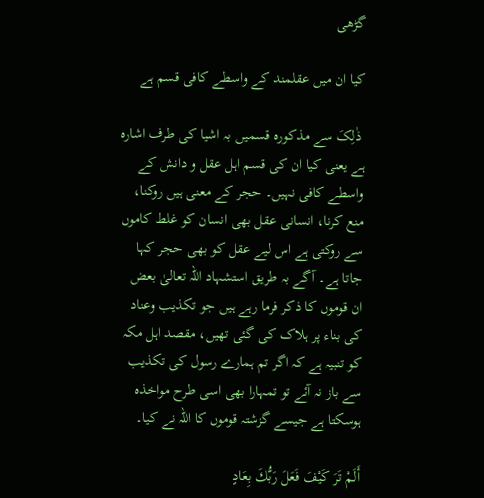گڑھی

کیا ان میں عقلمند کے واسطے کافی قسم ہے

 ذٰلِکَ سے مذکورہ قسمیں بہ اشیا کی طرف اشارہ ہے یعنی کیا ان کی قسم اہل عقل و دانش کے واسطے کافی نہیں۔ حجر کے معنی ہیں روکنا، منع کرنا، انسانی عقل بھی انسان کو غلط کاموں سے روکتی ہے اس لیے عقل کو بھی حجر کہا جاتا ہے۔ آگے بہ طریق استشہاد اللہ تعالیٰ بعض ان قوموں کا ذکر فرما رہے ہیں جو تکذیب وعناد کی بناء پر ہلاک کی گئی تھیں، مقصد اہل مکہ کو تنبیہ ہے کہ اگر تم ہمارے رسول کی تکذیب سے باز نہ آئے تو تمہارا بھی اسی طرح مواخذہ ہوسکتا ہے جیسے گزشتہ قوموں کا اللہ نے کیا۔

أَلَمْ تَرَ كَيْفَ فَعَلَ رَبُّكَ بِعَادٍ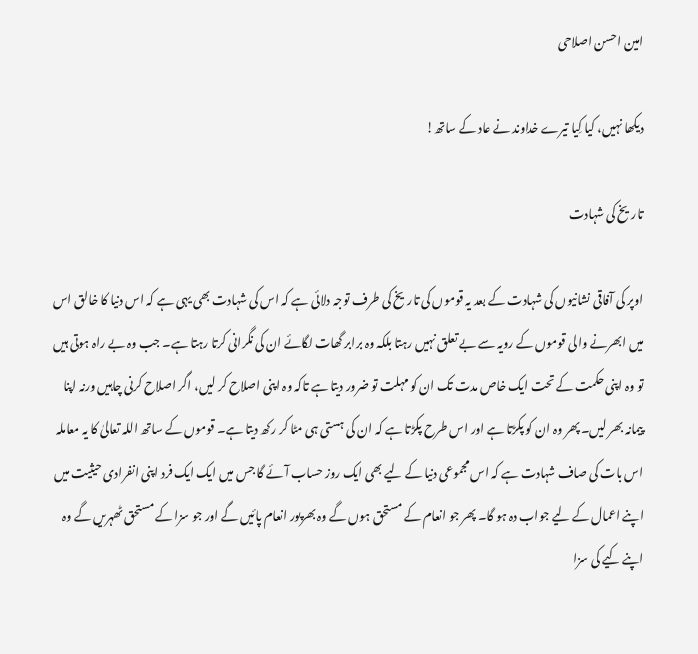امین احسن اصلاحی

دیکھا نہیں، کیا کِیا تیرے خداوند نے عاد کے ساتھ!

تاریخ کی شہادت

اوپر کی آفاقی نشانیوں کی شہادت کے بعد یہ قوموں کی تاریخ کی طرف توجہ دلائی ہے کہ اس کی شہادت بھی یہی ہے کہ اس دنیا کا خالق اس میں ابھرنے والی قوموں کے رویہ سے بے تعلق نہیں رہتا بلکہ وہ برابر گھات لگائے ان کی نگرانی کرتا رہتا ہے۔ جب وہ بے راہ ہوتی ہیں تو وہ اپنی حکمت کے تحت ایک خاص مدت تک ان کو مہلت تو ضرور دیتا ہے تاکہ وہ اپنی اصلاح کر لیں، اگر اصلاح کرنی چاہیں ورنہ اپنا پیمانہ بھر لیں۔ پھر وہ ان کو پکڑتا ہے اور اس طرح پکڑتا ہے کہ ان کی ہستی ہی مٹا کر رکھ دیتا ہے۔ قوموں کے ساتھ اللہ تعالیٰ کا یہ معاملہ اس بات کی صاف شہادت ہے کہ اس مجموعی دنیا کے لیے بھی ایک روز حساب آئے گا جس میں ایک ایک فرد اپنی انفرادی حیثیت میں اپنے اعمال کے لیے جواب دہ ہو گا۔ پھر جو انعام کے مستحق ہوں گے وہ بھرپور انعام پائیں گے اور جو سزا کے مستحق ٹھہریں گے وہ اپنے کیے کی سزا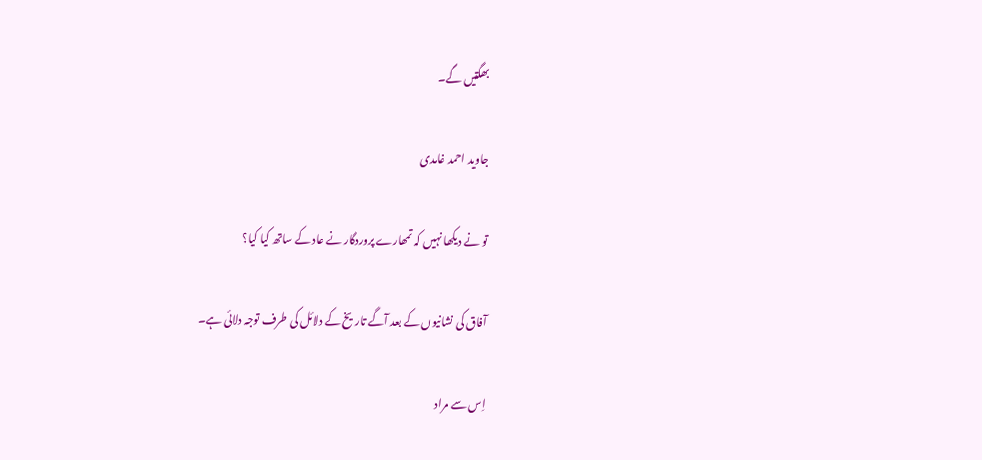بھگتیں گے۔

جاوید احمد غامدی

تو نے دیکھا نہیں کہ تمھارے پروردگار نے عاد کے ساتھ کیا کیا؟

آفاق کی نشانیوں کے بعد آگے تاریخ کے دلائل کی طرف توجہ دلائی ہے۔

اِس سے مراد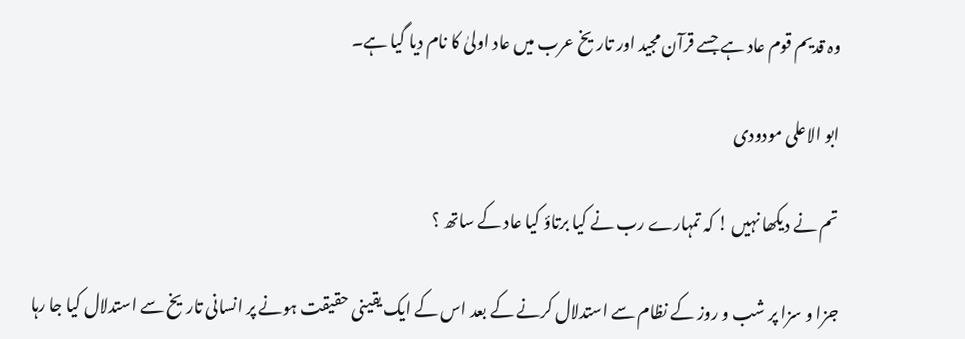وہ قدیم قوم عاد ہے جسے قرآن مجید اور تاریخ عرب میں عاد اولیٰ کا نام دیا گیا ہے۔

ابو الاعلی مودودی

تم نے دیکھا نہیں ! کہ تمہارے رب نے کیا برتاؤ کیا عاد کے ساتھ ؟

جزا و سزا پر شب و روز کے نظام سے استدلال کرنے کے بعد اس کے ایک یقینی حقیقت ہونے پر انسانی تاریخ سے استدلال کیا جا رہا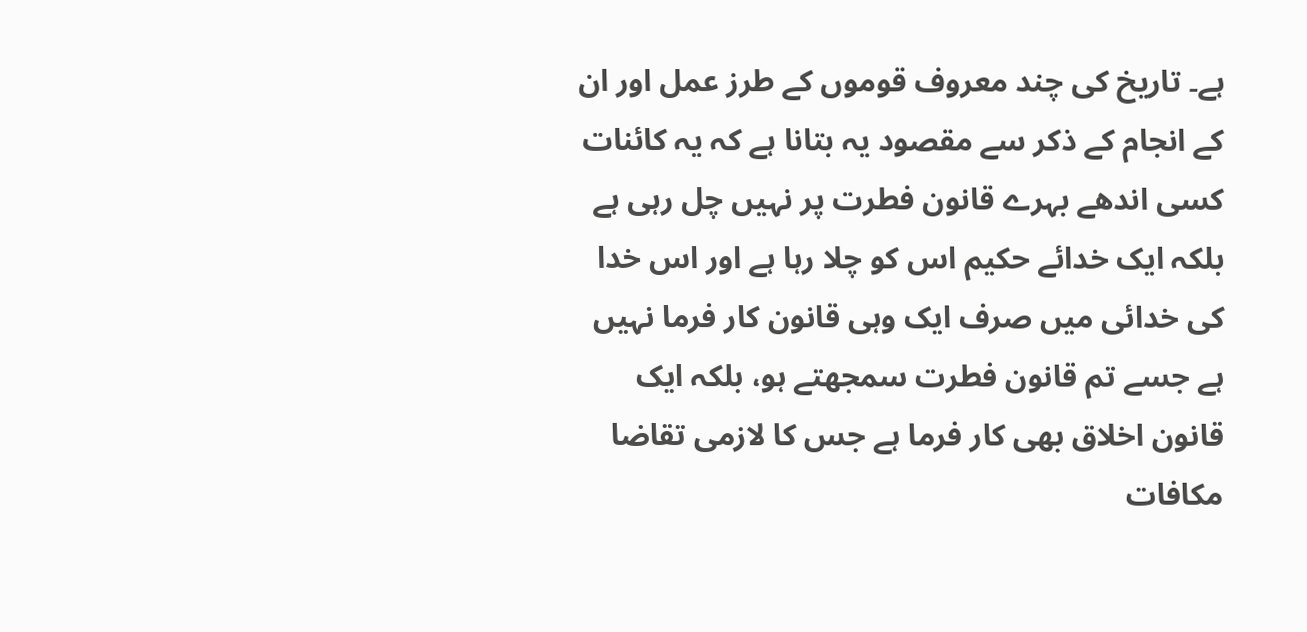ہے۔ تاریخ کی چند معروف قوموں کے طرز عمل اور ان کے انجام کے ذکر سے مقصود یہ بتانا ہے کہ یہ کائنات کسی اندھے بہرے قانون فطرت پر نہیں چل رہی ہے بلکہ ایک خدائے حکیم اس کو چلا رہا ہے اور اس خدا کی خدائی میں صرف ایک وہی قانون کار فرما نہیں ہے جسے تم قانون فطرت سمجھتے ہو، بلکہ ایک قانون اخلاق بھی کار فرما ہے جس کا لازمی تقاضا مکافات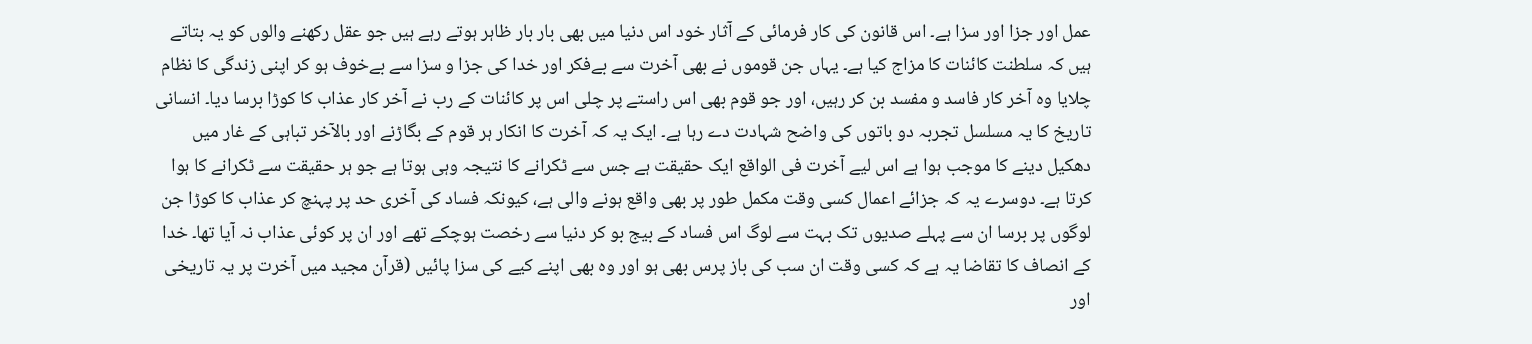عمل اور جزا اور سزا ہے۔ اس قانون کی کار فرمائی کے آثار خود اس دنیا میں بھی بار بار ظاہر ہوتے رہے ہیں جو عقل رکھنے والوں کو یہ بتاتے ہیں کہ سلطنت کائنات کا مزاج کیا ہے۔ یہاں جن قوموں نے بھی آخرت سے بےفکر اور خدا کی جزا و سزا سے بےخوف ہو کر اپنی زندگی کا نظام چلایا وہ آخر کار فاسد و مفسد بن کر رہیں، اور جو قوم بھی اس راستے پر چلی اس پر کائنات کے رب نے آخر کار عذاب کا کوڑا برسا دیا۔ انسانی تاریخ کا یہ مسلسل تجربہ دو باتوں کی واضح شہادت دے رہا ہے۔ ایک یہ کہ آخرت کا انکار ہر قوم کے بگاڑنے اور بالآخر تباہی کے غار میں دھکیل دینے کا موجب ہوا ہے اس لیے آخرت فی الواقع ایک حقیقت ہے جس سے ٹکرانے کا نتیجہ وہی ہوتا ہے جو ہر حقیقت سے ٹکرانے کا ہوا کرتا ہے۔ دوسرے یہ کہ جزائے اعمال کسی وقت مکمل طور پر بھی واقع ہونے والی ہے، کیونکہ فساد کی آخری حد پر پہنچ کر عذاب کا کوڑا جن لوگوں پر برسا ان سے پہلے صدیوں تک بہت سے لوگ اس فساد کے بیج بو کر دنیا سے رخصت ہوچکے تھے اور ان پر کوئی عذاب نہ آیا تھا۔ خدا کے انصاف کا تقاضا یہ ہے کہ کسی وقت ان سب کی باز پرس بھی ہو اور وہ بھی اپنے کیے کی سزا پائیں (قرآن مجید میں آخرت پر یہ تاریخی اور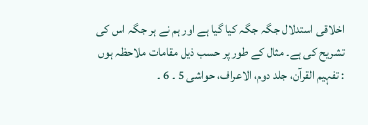اخلاقی استدلال جگہ جگہ کیا گیا ہے اور ہم نے ہر جگہ اس کی تشریح کی ہے۔ مثال کے طور پر حسب ذیل مقامات ملاحظہ ہوں : تفہیم القرآن، جلد دوم، الاعراف، حواشی 5 ۔ 6 ۔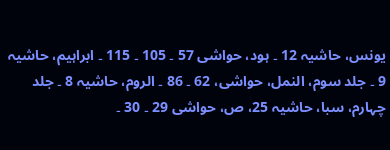یونس، حاشیہ 12 ۔ ہود، حواشی 57 ۔ 105 ۔ 115 ۔ ابراہیم، حاشیہ 9 ۔ جلد سوم، النمل، حواشی، 62 ۔ 86 ۔ الروم، حاشیہ 8 ۔ جلد چہارم، سبا، حاشیہ 25، ص، حواشی 29 ۔ 30 ۔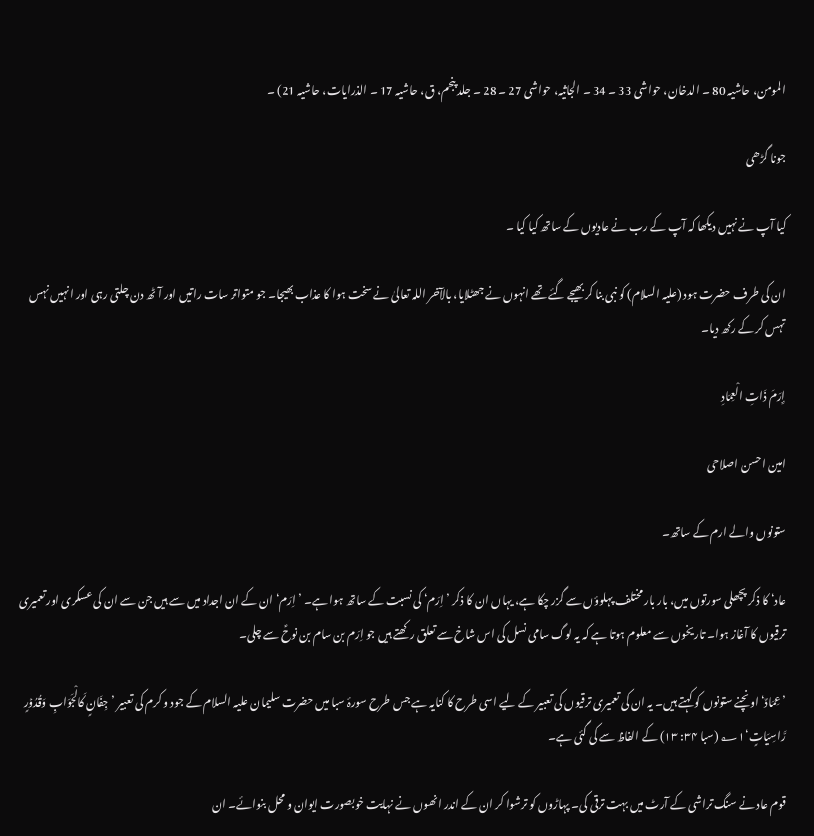المومن، حاشیہ 80 ۔ الدخان، حواشی 33 ۔ 34 ۔ الجاثیہ، حواشی 27 ۔ 28 ۔ جلد پنجم، ق، حاشیہ 17 ۔ الذرایات، حاشیہ 21) ۔

جونا گڑھی

کیا آپ نے نہیں دیکھا کہ آپ کے رب نے عادیوں کے ساتھ کیا کیا ۔

ان کی طرف حضرت ہود (علیہ السلام) کو نبی بنا کر بھیجے گئے تھے انہوں نے جھٹلایا، بالآخر اللہ تعالیٰ نے سخت ہوا کا عذاب بھیجا۔ جو متواتر سات راتیں اور آٹھ دن چلتی رہی اور انہیں نہس تہس کر کے رکھ دیا۔

إِرَمَ ذَاتِ الْعِمَادِ

امین احسن اصلاحی

ستونوں والے ارم کے ساتھ۔

عاد‘ کا ذکر پچھلی سورتوں میں، بار بار مختلف پہلوؤں سے گزر چکا ہے، یہاں ان کا ذکر ’اِرَم‘ کی نسبت کے ساتھ ہوا ہے۔ ’اِرَم‘ ان کے ان اجداد میں سے ہیں جن سے ان کی عسکری اور تعمیری ترقیوں کا آغاز ہوا۔ تاریخوں سے معلوم ہوتا ہے کہ یہ لوگ سامی نسل کی اس شاخ سے تعلق رکھتے ہیں جو اِرَم بن سام بن نوحؑ سے چلی۔

’عِمَادٌ‘ اونچنے ستونوں کو کہتے ہیں۔ یہ ان کی تعمیری ترقیوں کی تعبیر کے لیے اسی طرح کا کنایہ ہے جس طرح سورۂ سبا میں حضرت سلیمان علیہ السلام کے جود و کرم کی تعبیر ’جِفَانٍ کَالْجَوَابِ وَقُدُوۡرٍ رَّاسِیَاتٍ‘؂۱ (سبا ۳۴: ۱۳) کے الفاظ سے کی گئی ہے۔

قوم عاد نے سنگ تراشی کے آرٹ میں بہت ترقی کی۔ پہاڑوں کو ترشوا کر ان کے اندر انھوں نے نہایت خوبصورت ایوان و محل بنوائے۔ ان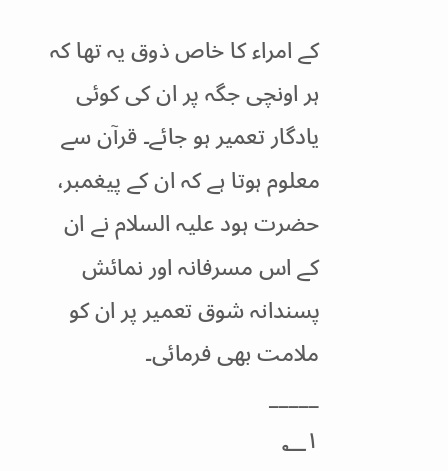کے امراء کا خاص ذوق یہ تھا کہ ہر اونچی جگہ پر ان کی کوئی یادگار تعمیر ہو جائے۔ قرآن سے معلوم ہوتا ہے کہ ان کے پیغمبر، حضرت ہود علیہ السلام نے ان کے اس مسرفانہ اور نمائش پسندانہ شوق تعمیر پر ان کو ملامت بھی فرمائی۔
_____
؂۱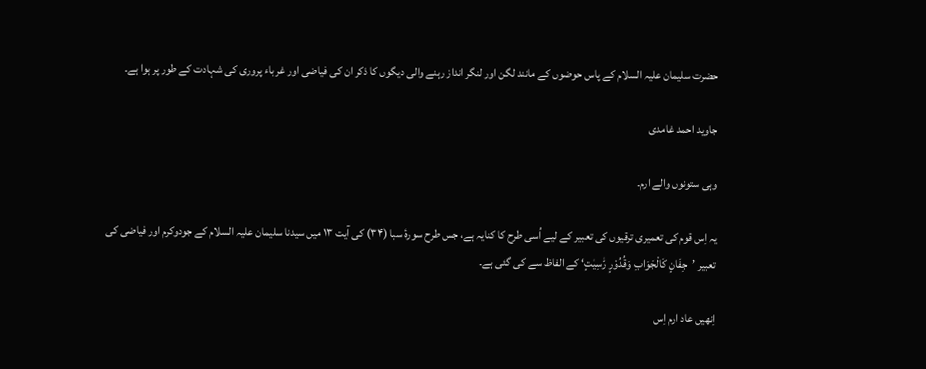حضرت سلیمان علیہ السلام کے پاس حوضوں کے مانند لگن اور لنگر انداز رہنے والی دیگوں کا ذکر ان کی فیاضی اور غرباء پروری کی شہادت کے طور پر ہوا ہے۔

جاوید احمد غامدی

وہی ستونوں والے ارم۔

یہ اِس قوم کی تعمیری ترقیوں کی تعبیر کے لیے اُسی طرح کا کنایہ ہے، جس طرح سورۂ سبا (۳۴) کی آیت ۱۳ میں سیدنا سلیمان علیہ السلام کے جودوکرم اور فیاضی کی تعبیر ’جِفَانٍ کَالْجَوَابِ وَقُدُوْرٍ رّٰسِیٰتٍ‘ کے الفاظ سے کی گئی ہے۔

اِنھیں عاد ارم اِس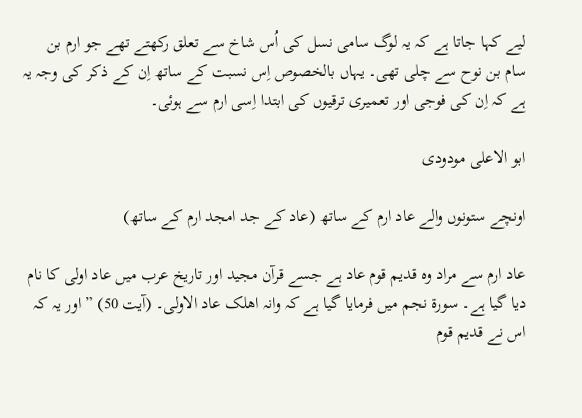لیے کہا جاتا ہے کہ یہ لوگ سامی نسل کی اُس شاخ سے تعلق رکھتے تھے جو ارم بن سام بن نوح سے چلی تھی۔ یہاں بالخصوص اِس نسبت کے ساتھ اِن کے ذکر کی وجہ یہ ہے کہ اِن کی فوجی اور تعمیری ترقیوں کی ابتدا اِسی ارم سے ہوئی۔

ابو الاعلی مودودی

اونچے ستونوں والے عاد ارم کے ساتھ (عاد کے جد امجد ارم کے ساتھ)

عاد ارم سے مراد وہ قدیم قوم عاد ہے جسے قرآن مجید اور تاریخ عرب میں عاد اولی کا نام دیا گیا ہے۔ سورة نجم میں فرمایا گیا ہے کہ وانہ اھلک عاد الاولی۔ (آیت 50) ” اور یہ کہ اس نے قدیم قوم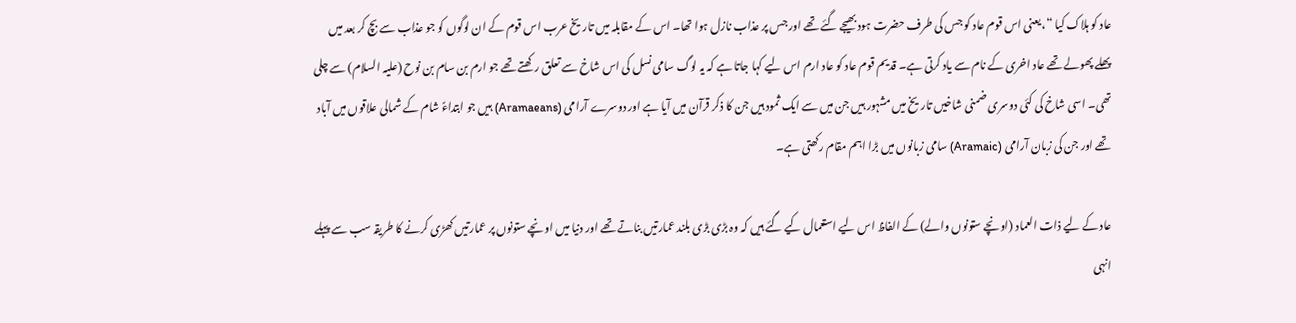عاد کو ہلاک کیا “، یعنی اس قوم عاد کو جس کی طرف حضرت ہود بھیجے گئے تھے اور جس پر عذاب نازل ہوا تھا۔ اس کے مقابلہ میں تاریخ عرب اس قوم کے ان لوگوں کو جو عذاب سے بچ کر بعد میں پھلے پھولے تھے عاد اخری کے نام سے یاد کرتی ہے۔ قدیم قوم عاد کو عاد ارم اس لیے کہا جاتا ہے کہ یہ لوگ سامی نسل کی اس شاخ سے تعلق رکھتے تھے جو ارم بن سام بن نوح (علیہ السلام) سے چلی تھی۔ اسی شاخ کی کئی دوسری ضمنی شاخیں تاریخ میں مشہور ہیں جن میں سے ایک ثمود ہیں جن کا ذکر قرآن میں آیا ہے اور دوسرے آرامی (Aramaeans) ہیں جو ابتداءً شام کے شمالی علاقوں میں آباد تھے اور جن کی زبان آرامی (Aramaic) سامی زبانوں میں بڑا اہم مقام رکھتی ہے۔

عاد کے لیے ذات العماد (اونچے ستونوں والے) کے الفاظ اس لیے استعمال کیے گئے ہیں کہ وہ بڑی بڑی بلند عمارتیں بناتے تھے اور دنیا میں اونچے ستونوں پر عمارتیں کھڑی کرنے کا طریقہ سب سے پہلے انہی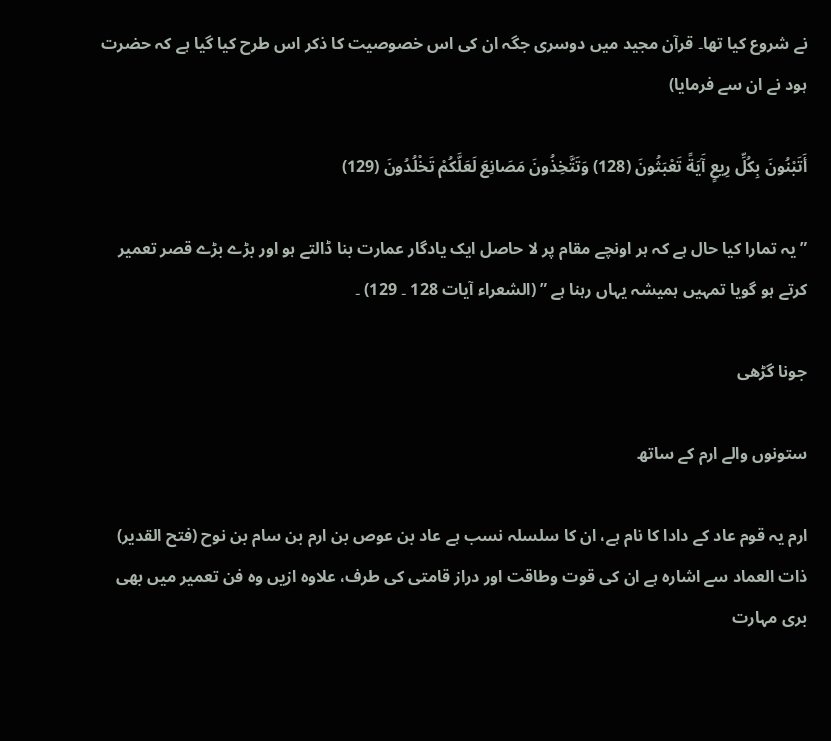نے شروع کیا تھا۔ قرآن مجید میں دوسری جگہ ان کی اس خصوصیت کا ذکر اس طرح کیا گیا ہے کہ حضرت ہود نے ان سے فرمایا)

أَتَبْنُونَ بِكُلِّ رِيعٍ آَيَةً تَعْبَثُونَ (128) وَتَتَّخِذُونَ مَصَانِعَ لَعَلَّكُمْ تَخْلُدُونَ (129)

” یہ تمارا کیا حال ہے کہ ہر اونچے مقام پر لا حاصل ایک یادگار عمارت بنا ڈالتے ہو اور بڑے بڑے قصر تعمیر کرتے ہو گویا تمہیں ہمیشہ یہاں رہنا ہے ” (الشعراء آیات 128 ۔ 129) ۔

جونا گڑھی

ستونوں والے ارم کے ساتھ

ارم یہ قوم عاد کے دادا کا نام ہے، ان کا سلسلہ نسب ہے عاد بن عوص بن ارم بن سام بن نوح (فتح القدیر) ذات العماد سے اشارہ ہے ان کی قوت وطاقت اور دراز قامتی کی طرف، علاوہ ازیں وہ فن تعمیر میں بھی بری مہارت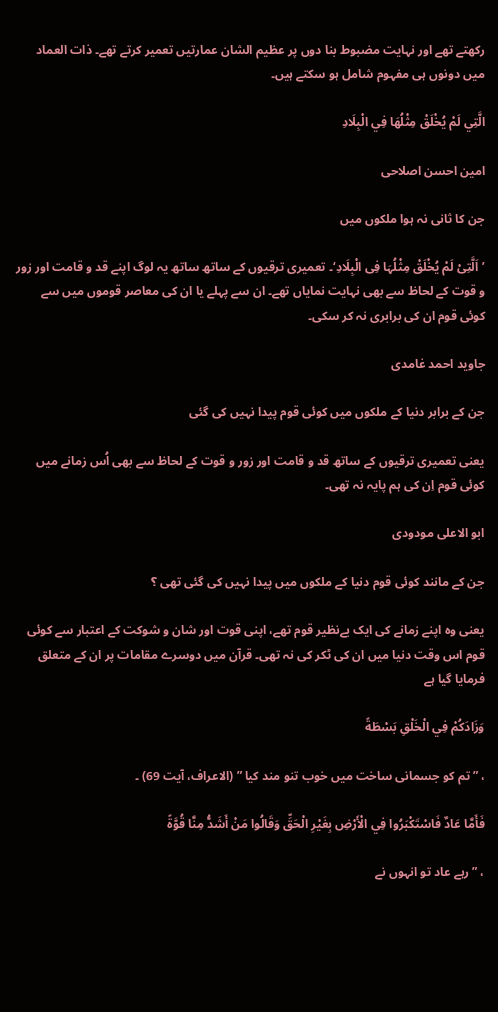رکھتے تھے اور نہایت مضبوط بنا دوں پر عظیم الشان عمارتیں تعمیر کرتے تھے۔ ذات العماد میں دونوں ہی مفہوم شامل ہو سکتے ہیں۔

الَّتِي لَمْ يُخْلَقْ مِثْلُهَا فِي الْبِلَادِ

امین احسن اصلاحی

جن کا ثانی نہ ہوا ملکوں میں

’اَلَّتِیْ لَمْ یُخْلَقْ مِثْلُہَا فِی الْبِلَادِ‘۔ تعمیری ترقیوں کے ساتھ ساتھ یہ لوگ اپنے قد و قامت اور زور و قوت کے لحاظ سے بھی نہایت نمایاں تھے۔ ان سے پہلے یا ان کی معاصر قوموں میں سے کوئی قوم ان کی برابری نہ کر سکی۔

جاوید احمد غامدی

جن کے برابر دنیا کے ملکوں میں کوئی قوم پیدا نہیں کی گئی

یعنی تعمیری ترقیوں کے ساتھ قد و قامت اور زور و قوت کے لحاظ سے بھی اُس زمانے میں کوئی قوم اِن کی ہم پایہ نہ تھی۔

ابو الاعلی مودودی

جن کے مانند کوئی قوم دنیا کے ملکوں میں پیدا نہیں کی گئی تھی ؟

یعنی وہ اپنے زمانے کی ایک بےنظیر قوم تھے، اپنی قوت اور شان و شوکت کے اعتبار سے کوئی قوم اس وقت دنیا میں ان کی ٹکر کی نہ تھی۔ قرآن میں دوسرے مقامات پر ان کے متعلق فرمایا گیا ہے

وَزَادَكُمْ فِي الْخَلْقِ بَسْطَةً

، ” تم کو جسمانی ساخت میں خوب تنو مند کیا ” (الاعراف، آیت 69) ۔

فَأَمَّا عَادٌ فَاسْتَكْبَرُوا فِي الْأَرْضِ بِغَيْرِ الْحَقِّ وَقَالُوا مَنْ أَشَدُّ مِنَّا قُوَّةً

، ” رہے عاد تو انہوں نے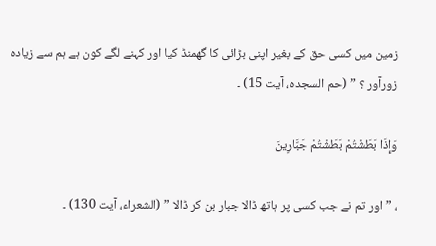زمین میں کسی حق کے بغیر اپنی بڑائی کا گھمنڈ کیا اور کہنے لگے کون ہے ہم سے زیادہ زورآور ؟ ” (حم السجدہ، آیت 15) ۔

وَإِذَا بَطَشْتُمْ بَطَشْتُمْ جَبَّارِينَ

، ” اور تم نے جب کسی پر ہاتھ ڈالا جبار بن کر ڈالا ” (الشعراء، آیت 130) ۔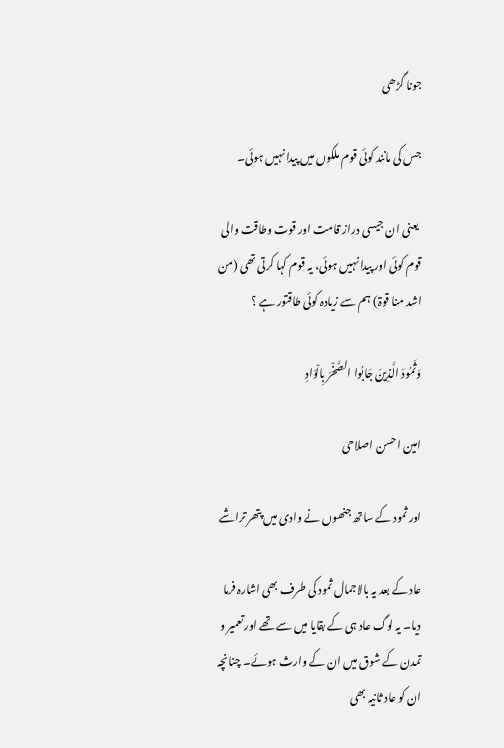جونا گڑھی

جس کی مانند کوئی قوم ملکوں میں پیدا نہیں ہوئی۔

 یعنی ان جیسی دراز قامت اور قوت وطاقت والی قوم کوئی اور پیدا نہیں ہوئی، یہ قوم کہا کرتی تھی (من اشد منا قوۃ) ہم سے زیادہ کوئی طاقتور ہے ؟

وَثَمُودَ الَّذِينَ جَابُوا الصَّخْرَ بِالْوَادِ

امین احسن اصلاحی

اور ثمود کے ساتھ جنھوں نے وادی میں پتھر تراشے

عاد کے بعد یہ بالاجمال ثمود کی طرف بھی اشارہ فرما دیا۔ یہ لوگ عاد ہی کے بقایا میں سے تھے اور تعمیر و تمدن کے شوق میں ان کے وارث ہوئے۔ چنانچہ ان کو عاد ثانیہ بھی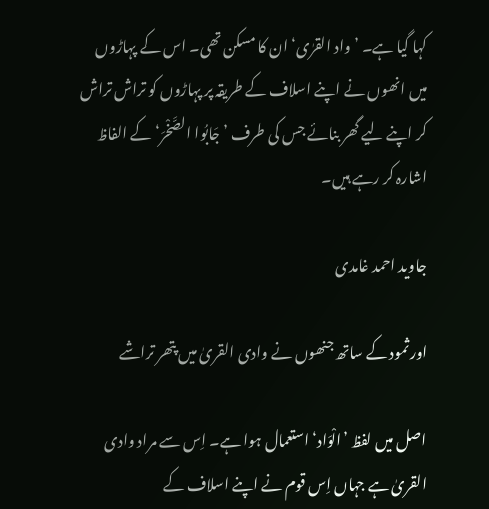کہا گیا ہے۔ ’واد القرٰی‘ ان کا مسکن تھی۔ اس کے پہاڑوں میں انھوں نے اپنے اسلاف کے طریقہ پر پہاڑوں کو تراش تراش کر اپنے لیے گھر بنائے جس کی طرف ’جَابُوا الصَّخْرَ‘ کے الفاظ اشارہ کر رہے ہیں۔

جاوید احمد غامدی

اور ثمود کے ساتھ جنھوں نے وادی القریٰ میں پتھر تراشے

اصل میں لفظ ’الْوَاد‘ استعمال ہوا ہے۔ اِس سے مراد وادی القریٰ ہے جہاں اِس قوم نے اپنے اسلاف کے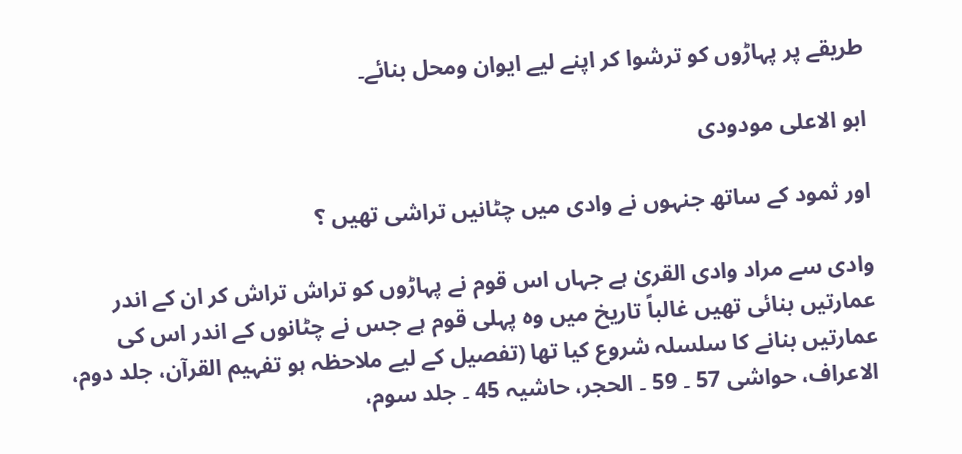طریقے پر پہاڑوں کو ترشوا کر اپنے لیے ایوان ومحل بنائے۔

ابو الاعلی مودودی

اور ثمود کے ساتھ جنہوں نے وادی میں چٹانیں تراشی تھیں ؟

وادی سے مراد وادی القریٰ ہے جہاں اس قوم نے پہاڑوں کو تراش تراش کر ان کے اندر عمارتیں بنائی تھیں غالباً تاریخ میں وہ پہلی قوم ہے جس نے چٹانوں کے اندر اس کی عمارتیں بنانے کا سلسلہ شروع کیا تھا (تفصیل کے لیے ملاحظہ ہو تفہیم القرآن، جلد دوم، الاعراف، حواشی 57 ۔ 59 ۔ الحجر، حاشیہ 45 ۔ جلد سوم،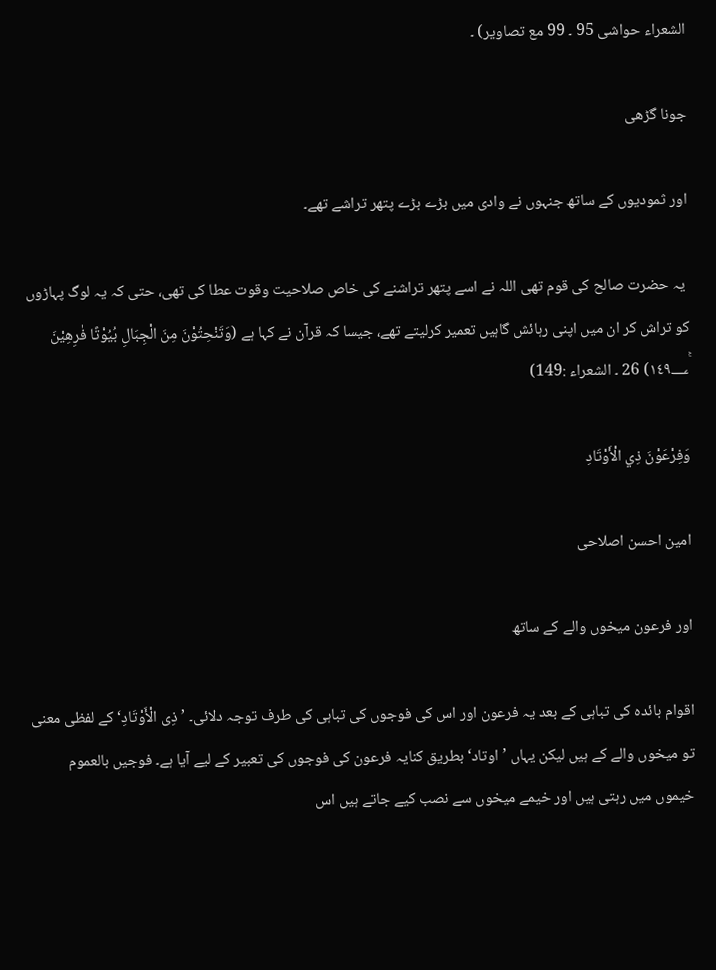الشعراء حواشی 95 ۔ 99 مع تصاویر) ۔

جونا گڑھی

اور ثمودیوں کے ساتھ جنہوں نے وادی میں بڑے بڑے پتھر تراشے تھے۔

 یہ حضرت صالح کی قوم تھی اللہ نے اسے پتھر تراشنے کی خاص صلاحیت وقوت عطا کی تھی، حتی کہ یہ لوگ پہاڑوں کو تراش کر ان میں اپنی رہائش گاہیں تعمیر کرلیتے تھے، جیسا کہ قرآن نے کہا ہے (وَتَنْحِتُوْنَ مِنَ الْجِبَالِ بُيُوْتًا فٰرِهِيْنَ ١٤٩؀ۚ) 26 ۔ الشعراء :149)

وَفِرْعَوْنَ ذِي الْأَوْتَادِ

امین احسن اصلاحی

اور فرعون میخوں والے کے ساتھ

اقوام بائدہ کی تباہی کے بعد یہ فرعون اور اس کی فوجوں کی تباہی کی طرف توجہ دلائی۔ ’ذِی الْأَوْتَادِ‘ کے لفظی معنی تو میخوں والے کے ہیں لیکن یہاں ’اوتاد‘ بطریق کنایہ فرعون کی فوجوں کی تعبیر کے لیے آیا ہے۔ فوجیں بالعموم خیموں میں رہتی ہیں اور خیمے میخوں سے نصب کیے جاتے ہیں اس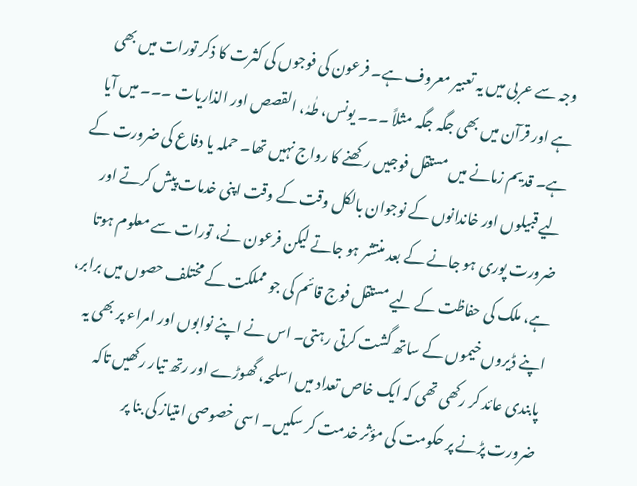وجہ سے عربی میں یہ تعبیر معروف ہے۔ فرعون کی فوجوں کی کثرت کا ذکر تورات میں بھی ہے اور قرآن میں بھی جگہ جگہ مثلاً ۔۔۔ یونس، طٰہٰ، القصص اور الذاریات ۔۔۔ میں آیا ہے۔ قدیم زمانے میں مستقل فوجیں رکھنے کا رواج نہیں تھا۔ حملہ یا دفاع کی ضرورت کے لیے قبیلوں اور خاندانوں کے نوجوان بالکل وقت کے وقت اپنی خدمات پیش کرتے اور ضرورت پوری ہو جانے کے بعد منتشر ہو جاتے لیکن فرعون نے، تورات سے معلوم ہوتا ہے، ملک کی حفاظت کے لیے مستقل فوج قائم کی جو مملکت کے مختلف حصوں میں برابر، اپنے ڈیروں خیموں کے ساتھ گشت کرتی رہتی۔ اس نے اپنے نوابوں اور امراء پر بھی یہ پابندی عائد کر رکھی تھی کہ ایک خاص تعداد میں اسلحہ، گھوڑے اور رتھ تیار رکھیں تاکہ ضرورت پڑنے پر حکومت کی مؤثر خدمت کر سکیں۔ اسی خصوصی امتیاز کی بنا پر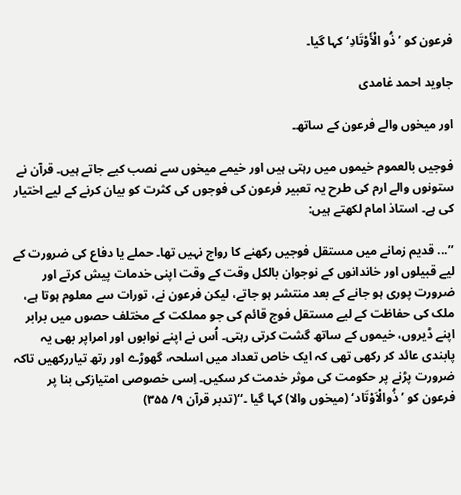فرعون کو ’ذُو الْأَوْتَادِ‘ کہا گیا۔

جاوید احمد غامدی

اور میخوں والے فرعون کے ساتھ۔

فوجیں بالعموم خیموں میں رہتی ہیں اور خیمے میخوں سے نصب کیے جاتے ہیں۔ قرآن نے ستونوں والے ارم کی طرح یہ تعبیر فرعون کی فوجوں کی کثرت کو بیان کرنے کے لیے اختیار کی ہے۔ استاذ امام لکھتے ہیں:

’’... قدیم زمانے میں مستقل فوجیں رکھنے کا رواج نہیں تھا۔ حملے یا دفاع کی ضرورت کے لیے قبیلوں اور خاندانوں کے نوجوان بالکل وقت کے وقت اپنی خدمات پیش کرتے اور ضرورت پوری ہو جانے کے بعد منتشر ہو جاتے، لیکن فرعون نے، تورات سے معلوم ہوتا ہے، ملک کی حفاظت کے لیے مستقل فوج قائم کی جو مملکت کے مختلف حصوں میں برابر اپنے ڈیروں، خیموں کے ساتھ گشت کرتی رہتی۔ اُس نے اپنے نوابوں اور امراپر بھی یہ پابندی عائد کر رکھی تھی کہ ایک خاص تعداد میں اسلحہ، گھوڑے اور رتھ تیاررکھیں تاکہ ضرورت پڑنے پر حکومت کی موثر خدمت کر سکیں۔ اِسی خصوصی امتیازکی بنا پر فرعون کو ’ذُوالْاَوْتَاد‘ (میخوں والا) کہا گیا ۔‘‘(تدبر قرآن ۹/ ۳۵۵)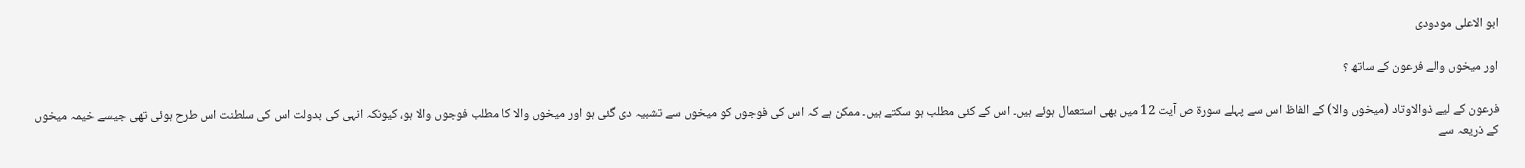ابو الاعلی مودودی

اور میخوں والے فرعون کے ساتھ ؟

فرعون کے لیے ذوالاوتاد (میخوں والا) کے الفاظ اس سے پہلے سورة ص آیت 12 میں بھی استعمال ہوئے ہیں۔ اس کے کئی مطلب ہو سکتے ہیں۔ ممکن ہے کہ اس کی فوجوں کو میخوں سے تشبیہ دی گئی ہو اور میخوں والا کا مطلب فوجوں والا ہو، کیونکہ انہی کی بدولت اس کی سلطنت اس طرح ہوئی تھی جیسے خیمہ میخوں کے ذریعہ سے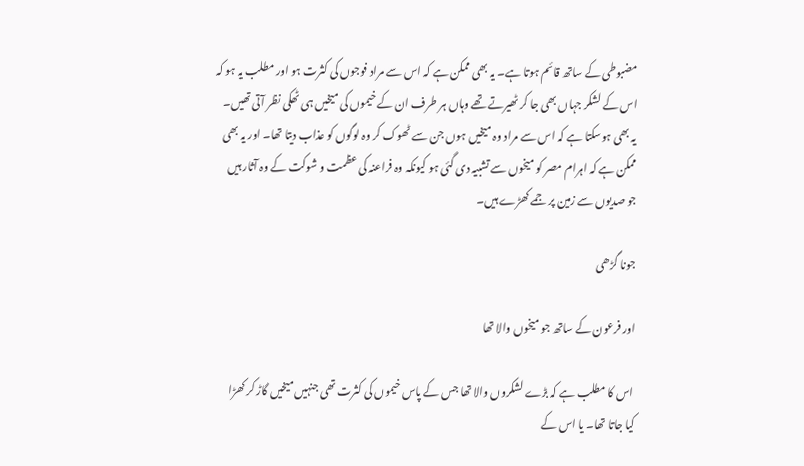مضبوطی کے ساتھ قائم ہوتا ہے۔ یہ بھی ممکن ہے کہ اس سے مراد فوجوں کی کثرت ہو اور مطلب یہ ہو کہ اس کے لشکر جہاں بھی جا کر ٹھیرتے تھے وہاں ہر طرف ان کے خیموں کی میخیں ہی ٹھکی نظر آتی تھیں۔ یہ بھی ہوسکتا ہے کہ اس سے مراد وہ میخیں ہوں جن سے ٹھوک کر وہ لوگوں کو عذاب دیتا تھا۔ اور یہ بھی ممکن ہے کہ اہرام مصر کو میخوں سے تشبیہ دی گئی ہو کیونکہ وہ فراعنہ کی عظمت و شوکت کے وہ آثار ہیں جو صدیوں سے زمین پر جمے کھڑے ہیں۔

جونا گڑھی

اور فرعون کے ساتھ جو میخوں والا تھا

 اس کا مطلب ہے کہ بڑے لشکروں والا تھا جس کے پاس خیموں کی کثرت تھی جنہیں میخیں گاڑ کر کھڑا کیا جاتا تھا۔ یا اس کے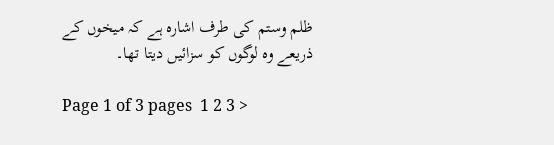ظلم وستم کی طرف اشارہ ہے کہ میخوں کے ذریعے وہ لوگوں کو سزائیں دیتا تھا۔

Page 1 of 3 pages  1 2 3 >